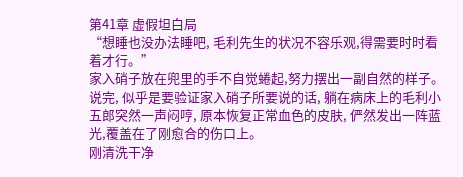第41章 虚假坦白局
“想睡也没办法睡吧, 毛利先生的状况不容乐观,得需要时时看着才行。”
家入硝子放在兜里的手不自觉蜷起,努力摆出一副自然的样子。
说完, 似乎是要验证家入硝子所要说的话, 躺在病床上的毛利小五郎突然一声闷哼, 原本恢复正常血色的皮肤, 俨然发出一阵蓝光,覆盖在了刚愈合的伤口上。
刚清洗干净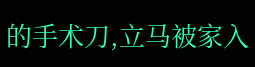的手术刀,立马被家入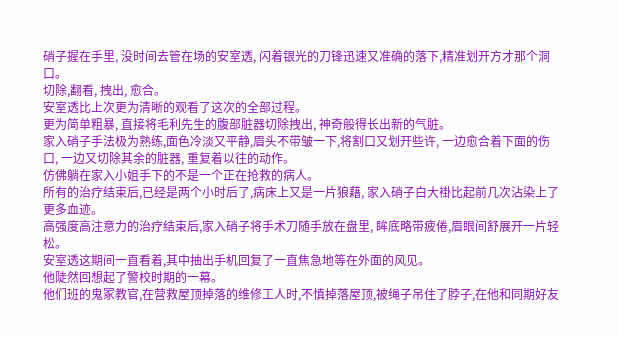硝子握在手里, 没时间去管在场的安室透, 闪着银光的刀锋迅速又准确的落下,精准划开方才那个洞口。
切除,翻看, 拽出, 愈合。
安室透比上次更为清晰的观看了这次的全部过程。
更为简单粗暴, 直接将毛利先生的腹部脏器切除拽出, 神奇般得长出新的气脏。
家入硝子手法极为熟练,面色冷淡又平静,眉头不带皱一下,将割口又划开些许, 一边愈合着下面的伤口, 一边又切除其余的脏器, 重复着以往的动作。
仿佛躺在家入小姐手下的不是一个正在抢救的病人。
所有的治疗结束后,已经是两个小时后了,病床上又是一片狼藉, 家入硝子白大褂比起前几次沾染上了更多血迹。
高强度高注意力的治疗结束后,家入硝子将手术刀随手放在盘里, 眸底略带疲倦,眉眼间舒展开一片轻松。
安室透这期间一直看着,其中抽出手机回复了一直焦急地等在外面的风见。
他陡然回想起了警校时期的一幕。
他们班的鬼冢教官,在营救屋顶掉落的维修工人时,不慎掉落屋顶,被绳子吊住了脖子,在他和同期好友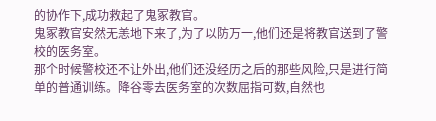的协作下,成功救起了鬼冢教官。
鬼冢教官安然无恙地下来了,为了以防万一,他们还是将教官送到了警校的医务室。
那个时候警校还不让外出,他们还没经历之后的那些风险,只是进行简单的普通训练。降谷零去医务室的次数屈指可数,自然也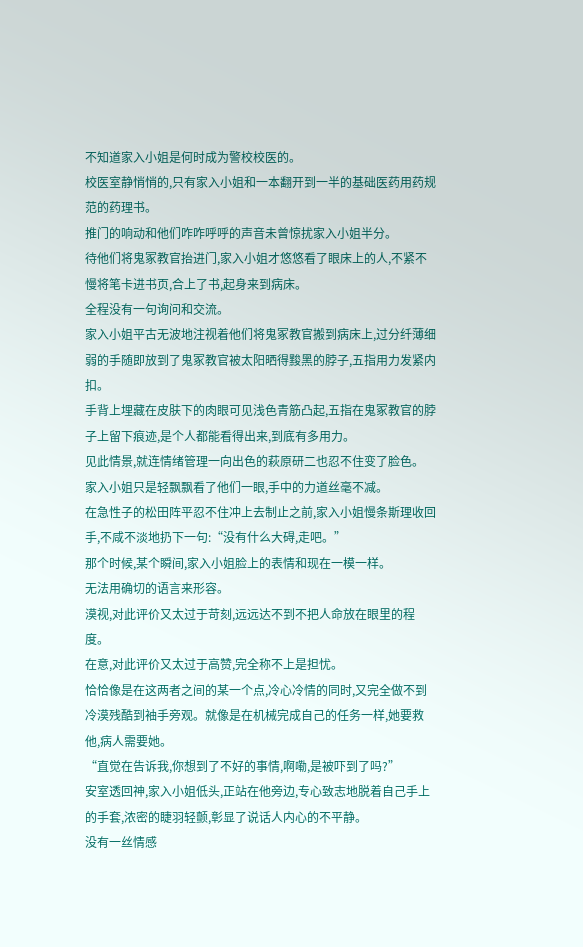不知道家入小姐是何时成为警校校医的。
校医室静悄悄的,只有家入小姐和一本翻开到一半的基础医药用药规范的药理书。
推门的响动和他们咋咋呼呼的声音未曾惊扰家入小姐半分。
待他们将鬼冢教官抬进门,家入小姐才悠悠看了眼床上的人,不紧不慢将笔卡进书页,合上了书,起身来到病床。
全程没有一句询问和交流。
家入小姐平古无波地注视着他们将鬼冢教官搬到病床上,过分纤薄细弱的手随即放到了鬼冢教官被太阳晒得黢黑的脖子,五指用力发紧内扣。
手背上埋藏在皮肤下的肉眼可见浅色青筋凸起,五指在鬼冢教官的脖子上留下痕迹,是个人都能看得出来,到底有多用力。
见此情景,就连情绪管理一向出色的萩原研二也忍不住变了脸色。
家入小姐只是轻飘飘看了他们一眼,手中的力道丝毫不减。
在急性子的松田阵平忍不住冲上去制止之前,家入小姐慢条斯理收回手,不咸不淡地扔下一句:“没有什么大碍,走吧。”
那个时候,某个瞬间,家入小姐脸上的表情和现在一模一样。
无法用确切的语言来形容。
漠视,对此评价又太过于苛刻,远远达不到不把人命放在眼里的程度。
在意,对此评价又太过于高赞,完全称不上是担忧。
恰恰像是在这两者之间的某一个点,冷心冷情的同时,又完全做不到冷漠残酷到袖手旁观。就像是在机械完成自己的任务一样,她要救他,病人需要她。
“直觉在告诉我,你想到了不好的事情,啊嘞,是被吓到了吗?”
安室透回神,家入小姐低头,正站在他旁边,专心致志地脱着自己手上的手套,浓密的睫羽轻颤,彰显了说话人内心的不平静。
没有一丝情感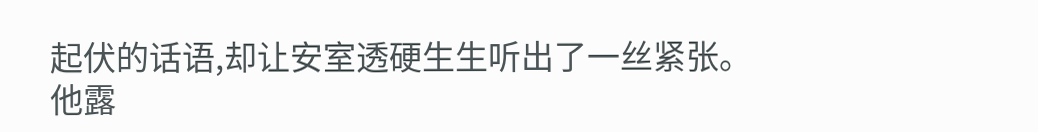起伏的话语,却让安室透硬生生听出了一丝紧张。
他露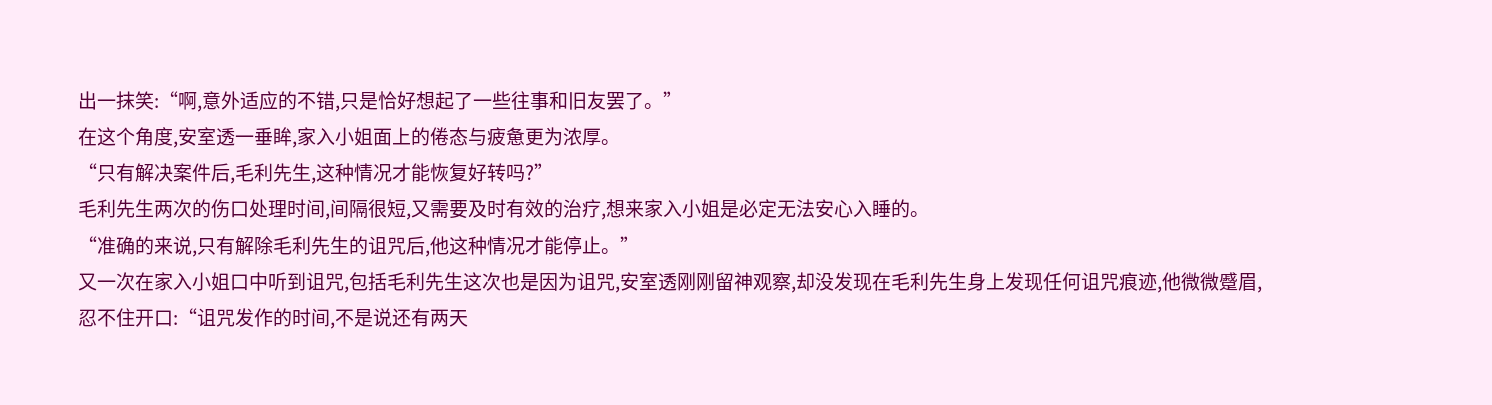出一抹笑:“啊,意外适应的不错,只是恰好想起了一些往事和旧友罢了。”
在这个角度,安室透一垂眸,家入小姐面上的倦态与疲惫更为浓厚。
“只有解决案件后,毛利先生,这种情况才能恢复好转吗?”
毛利先生两次的伤口处理时间,间隔很短,又需要及时有效的治疗,想来家入小姐是必定无法安心入睡的。
“准确的来说,只有解除毛利先生的诅咒后,他这种情况才能停止。”
又一次在家入小姐口中听到诅咒,包括毛利先生这次也是因为诅咒,安室透刚刚留神观察,却没发现在毛利先生身上发现任何诅咒痕迹,他微微蹙眉,忍不住开口:“诅咒发作的时间,不是说还有两天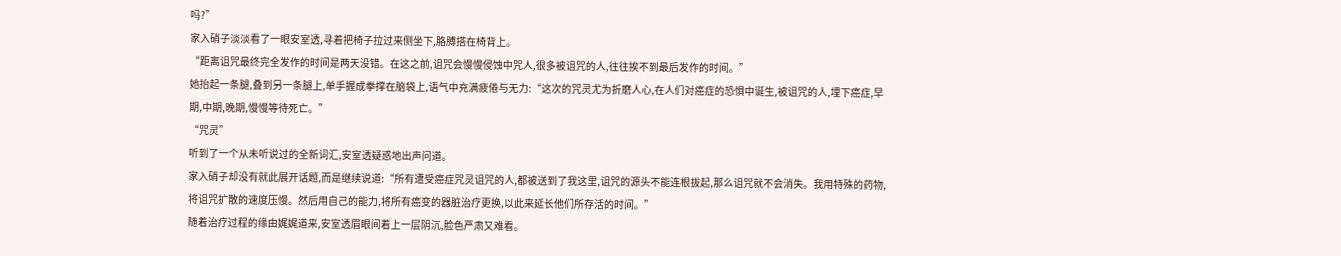吗?”
家入硝子淡淡看了一眼安室透,寻着把椅子拉过来侧坐下,胳膊搭在椅背上。
“距离诅咒最终完全发作的时间是两天没错。在这之前,诅咒会慢慢侵蚀中咒人,很多被诅咒的人,往往挨不到最后发作的时间。”
她抬起一条腿,叠到另一条腿上,单手握成拳撑在脑袋上,语气中充满疲倦与无力:“这次的咒灵尤为折磨人心,在人们对癌症的恐惧中诞生,被诅咒的人,埋下癌症,早期,中期,晚期,慢慢等待死亡。”
“咒灵”
听到了一个从未听说过的全新词汇,安室透疑惑地出声问道。
家入硝子却没有就此展开话题,而是继续说道:“所有遭受癌症咒灵诅咒的人,都被送到了我这里,诅咒的源头不能连根拔起,那么诅咒就不会消失。我用特殊的药物,将诅咒扩散的速度压慢。然后用自己的能力,将所有癌变的器脏治疗更换,以此来延长他们所存活的时间。”
随着治疗过程的缘由娓娓道来,安室透眉眼间着上一层阴沉,脸色严肃又难看。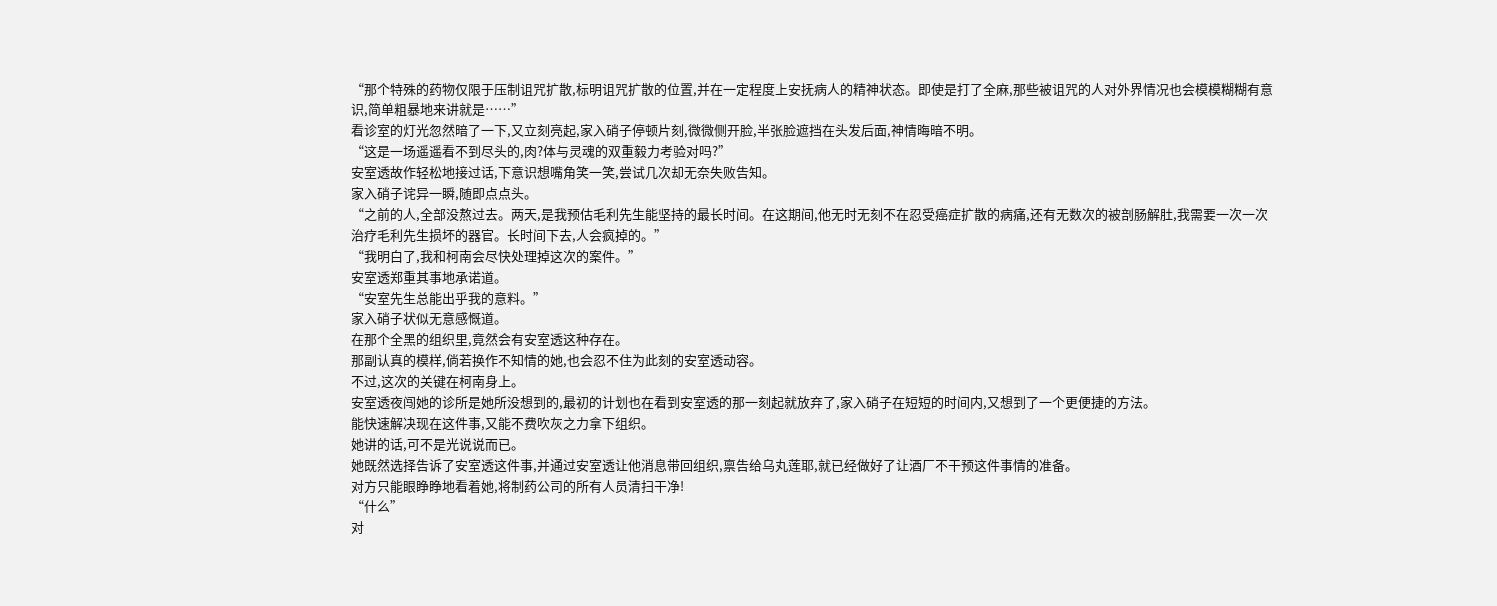“那个特殊的药物仅限于压制诅咒扩散,标明诅咒扩散的位置,并在一定程度上安抚病人的精神状态。即使是打了全麻,那些被诅咒的人对外界情况也会模模糊糊有意识,简单粗暴地来讲就是……”
看诊室的灯光忽然暗了一下,又立刻亮起,家入硝子停顿片刻,微微侧开脸,半张脸遮挡在头发后面,神情晦暗不明。
“这是一场遥遥看不到尽头的,肉?体与灵魂的双重毅力考验对吗?”
安室透故作轻松地接过话,下意识想嘴角笑一笑,尝试几次却无奈失败告知。
家入硝子诧异一瞬,随即点点头。
“之前的人,全部没熬过去。两天,是我预估毛利先生能坚持的最长时间。在这期间,他无时无刻不在忍受癌症扩散的病痛,还有无数次的被剖肠解肚,我需要一次一次治疗毛利先生损坏的器官。长时间下去,人会疯掉的。”
“我明白了,我和柯南会尽快处理掉这次的案件。”
安室透郑重其事地承诺道。
“安室先生总能出乎我的意料。”
家入硝子状似无意感慨道。
在那个全黑的组织里,竟然会有安室透这种存在。
那副认真的模样,倘若换作不知情的她,也会忍不住为此刻的安室透动容。
不过,这次的关键在柯南身上。
安室透夜闯她的诊所是她所没想到的,最初的计划也在看到安室透的那一刻起就放弃了,家入硝子在短短的时间内,又想到了一个更便捷的方法。
能快速解决现在这件事,又能不费吹灰之力拿下组织。
她讲的话,可不是光说说而已。
她既然选择告诉了安室透这件事,并通过安室透让他消息带回组织,禀告给乌丸莲耶,就已经做好了让酒厂不干预这件事情的准备。
对方只能眼睁睁地看着她,将制药公司的所有人员清扫干净!
“什么”
对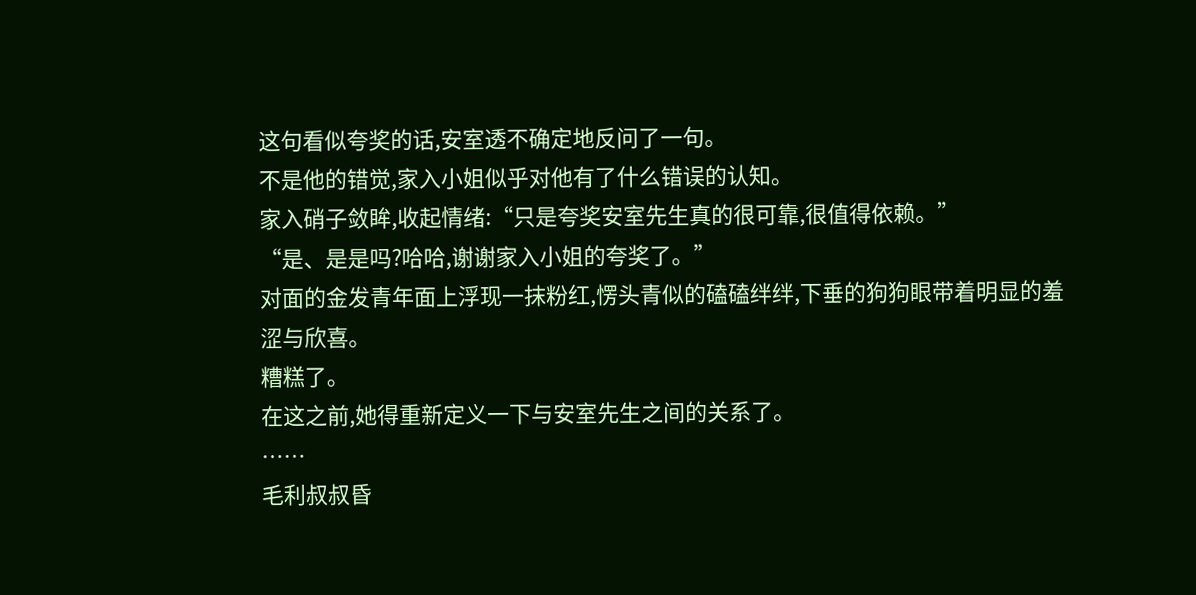这句看似夸奖的话,安室透不确定地反问了一句。
不是他的错觉,家入小姐似乎对他有了什么错误的认知。
家入硝子敛眸,收起情绪:“只是夸奖安室先生真的很可靠,很值得依赖。”
“是、是是吗?哈哈,谢谢家入小姐的夸奖了。”
对面的金发青年面上浮现一抹粉红,愣头青似的磕磕绊绊,下垂的狗狗眼带着明显的羞涩与欣喜。
糟糕了。
在这之前,她得重新定义一下与安室先生之间的关系了。
……
毛利叔叔昏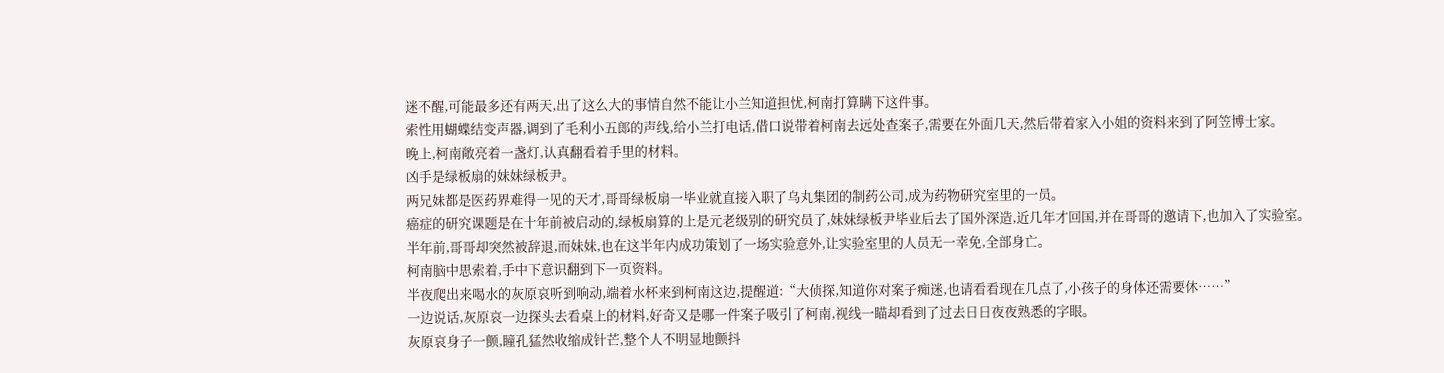迷不醒,可能最多还有两天,出了这么大的事情自然不能让小兰知道担忧,柯南打算瞒下这件事。
索性用蝴蝶结变声器,调到了毛利小五郎的声线,给小兰打电话,借口说带着柯南去远处查案子,需要在外面几天,然后带着家入小姐的资料来到了阿笠博士家。
晚上,柯南敞亮着一盏灯,认真翻看着手里的材料。
凶手是绿板扇的妹妹绿板尹。
两兄妹都是医药界难得一见的天才,哥哥绿板扇一毕业就直接入职了乌丸集团的制药公司,成为药物研究室里的一员。
癌症的研究课题是在十年前被启动的,绿板扇算的上是元老级别的研究员了,妹妹绿板尹毕业后去了国外深造,近几年才回国,并在哥哥的邀请下,也加入了实验室。
半年前,哥哥却突然被辞退,而妹妹,也在这半年内成功策划了一场实验意外,让实验室里的人员无一幸免,全部身亡。
柯南脑中思索着,手中下意识翻到下一页资料。
半夜爬出来喝水的灰原哀听到响动,端着水杯来到柯南这边,提醒道:“大侦探,知道你对案子痴迷,也请看看现在几点了,小孩子的身体还需要休……”
一边说话,灰原哀一边探头去看桌上的材料,好奇又是哪一件案子吸引了柯南,视线一瞄却看到了过去日日夜夜熟悉的字眼。
灰原哀身子一颤,瞳孔猛然收缩成针芒,整个人不明显地颤抖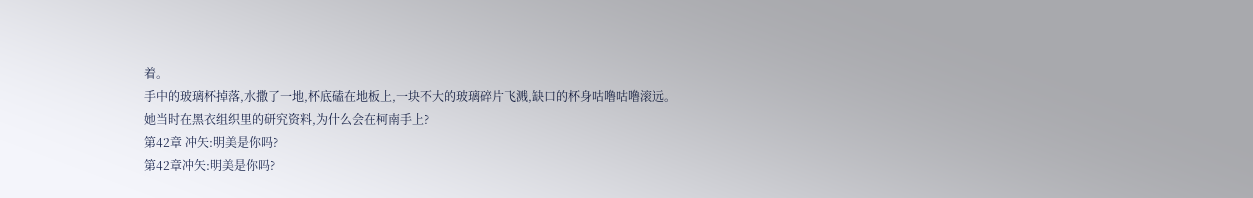着。
手中的玻璃杯掉落,水撒了一地,杯底磕在地板上,一块不大的玻璃碎片飞溅,缺口的杯身咕噜咕噜滚远。
她当时在黑衣组织里的研究资料,为什么会在柯南手上?
第42章 冲矢:明美是你吗?
第42章冲矢:明美是你吗?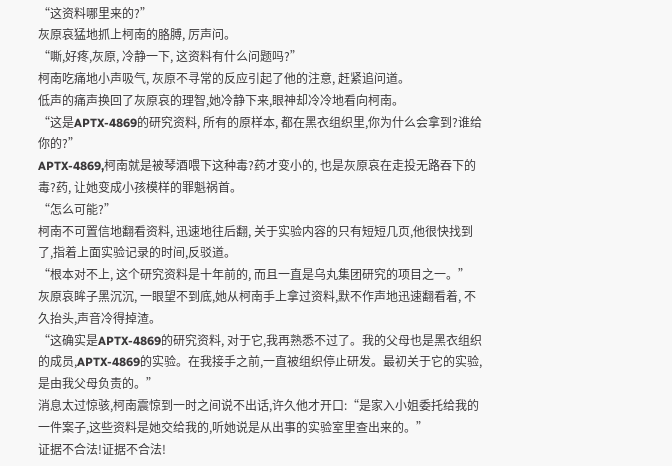“这资料哪里来的?”
灰原哀猛地抓上柯南的胳膊, 厉声问。
“嘶,好疼,灰原, 冷静一下, 这资料有什么问题吗?”
柯南吃痛地小声吸气, 灰原不寻常的反应引起了他的注意, 赶紧追问道。
低声的痛声换回了灰原哀的理智,她冷静下来,眼神却冷冷地看向柯南。
“这是APTX-4869的研究资料, 所有的原样本, 都在黑衣组织里,你为什么会拿到?谁给你的?”
APTX-4869,柯南就是被琴酒喂下这种毒?药才变小的, 也是灰原哀在走投无路吞下的毒?药, 让她变成小孩模样的罪魁祸首。
“怎么可能?”
柯南不可置信地翻看资料, 迅速地往后翻, 关于实验内容的只有短短几页,他很快找到了,指着上面实验记录的时间,反驳道。
“根本对不上, 这个研究资料是十年前的, 而且一直是乌丸集团研究的项目之一。”
灰原哀眸子黑沉沉, 一眼望不到底,她从柯南手上拿过资料,默不作声地迅速翻看着, 不久抬头,声音冷得掉渣。
“这确实是APTX-4869的研究资料, 对于它,我再熟悉不过了。我的父母也是黑衣组织的成员,APTX-4869的实验。在我接手之前,一直被组织停止研发。最初关于它的实验,是由我父母负责的。”
消息太过惊骇,柯南震惊到一时之间说不出话,许久他才开口:“是家入小姐委托给我的一件案子,这些资料是她交给我的,听她说是从出事的实验室里查出来的。”
证据不合法!证据不合法!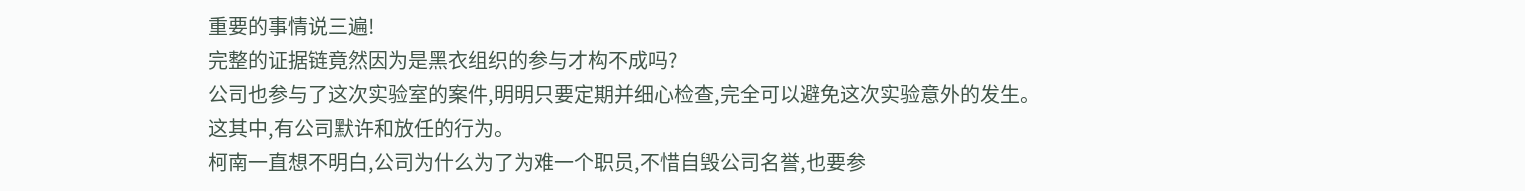重要的事情说三遍!
完整的证据链竟然因为是黑衣组织的参与才构不成吗?
公司也参与了这次实验室的案件,明明只要定期并细心检查,完全可以避免这次实验意外的发生。
这其中,有公司默许和放任的行为。
柯南一直想不明白,公司为什么为了为难一个职员,不惜自毁公司名誉,也要参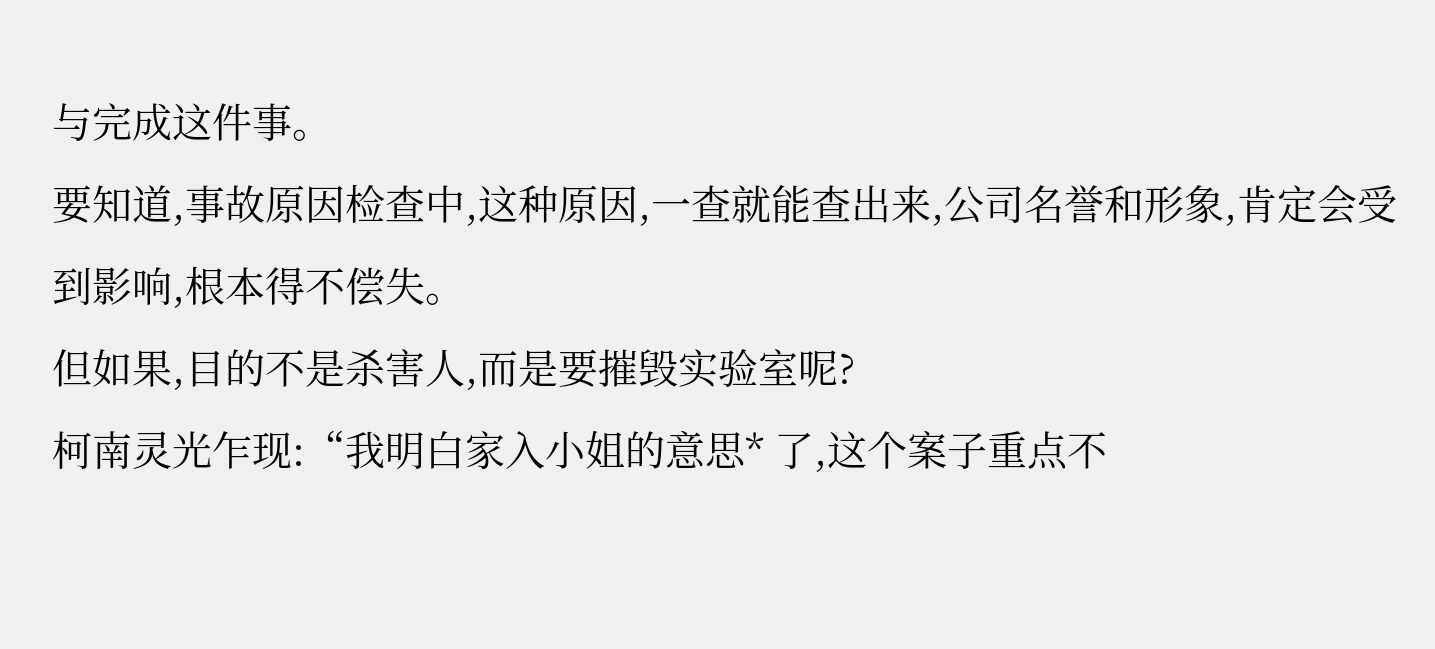与完成这件事。
要知道,事故原因检查中,这种原因,一查就能查出来,公司名誉和形象,肯定会受到影响,根本得不偿失。
但如果,目的不是杀害人,而是要摧毁实验室呢?
柯南灵光乍现:“我明白家入小姐的意思* 了,这个案子重点不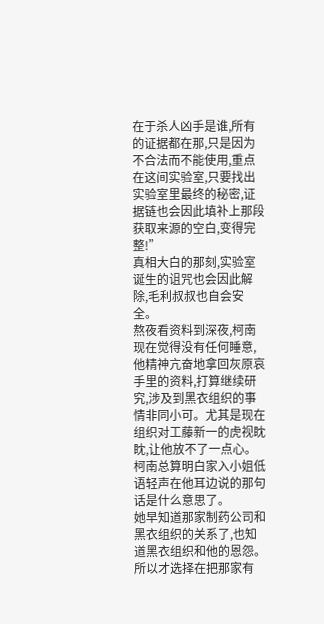在于杀人凶手是谁,所有的证据都在那,只是因为不合法而不能使用,重点在这间实验室,只要找出实验室里最终的秘密,证据链也会因此填补上那段获取来源的空白,变得完整!”
真相大白的那刻,实验室诞生的诅咒也会因此解除,毛利叔叔也自会安全。
熬夜看资料到深夜,柯南现在觉得没有任何睡意,他精神亢奋地拿回灰原哀手里的资料,打算继续研究,涉及到黑衣组织的事情非同小可。尤其是现在组织对工藤新一的虎视眈眈,让他放不了一点心。
柯南总算明白家入小姐低语轻声在他耳边说的那句话是什么意思了。
她早知道那家制药公司和黑衣组织的关系了,也知道黑衣组织和他的恩怨。所以才选择在把那家有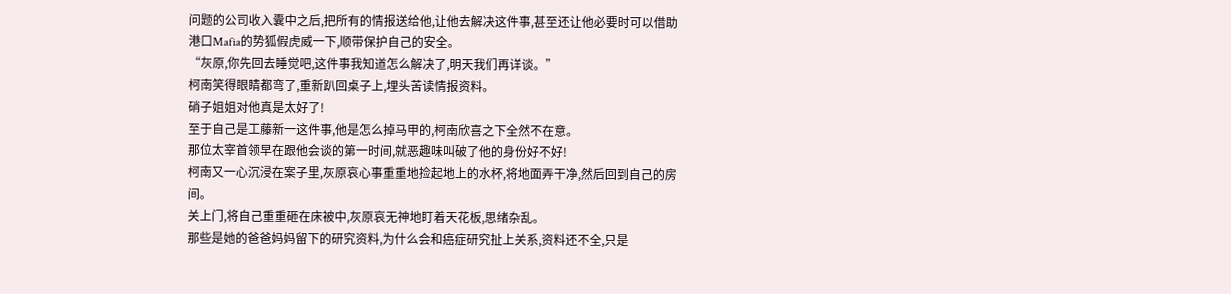问题的公司收入囊中之后,把所有的情报送给他,让他去解决这件事,甚至还让他必要时可以借助港口Mafia的势狐假虎威一下,顺带保护自己的安全。
“灰原,你先回去睡觉吧,这件事我知道怎么解决了,明天我们再详谈。”
柯南笑得眼睛都弯了,重新趴回桌子上,埋头苦读情报资料。
硝子姐姐对他真是太好了!
至于自己是工藤新一这件事,他是怎么掉马甲的,柯南欣喜之下全然不在意。
那位太宰首领早在跟他会谈的第一时间,就恶趣味叫破了他的身份好不好!
柯南又一心沉浸在案子里,灰原哀心事重重地捡起地上的水杯,将地面弄干净,然后回到自己的房间。
关上门,将自己重重砸在床被中,灰原哀无神地盯着天花板,思绪杂乱。
那些是她的爸爸妈妈留下的研究资料,为什么会和癌症研究扯上关系,资料还不全,只是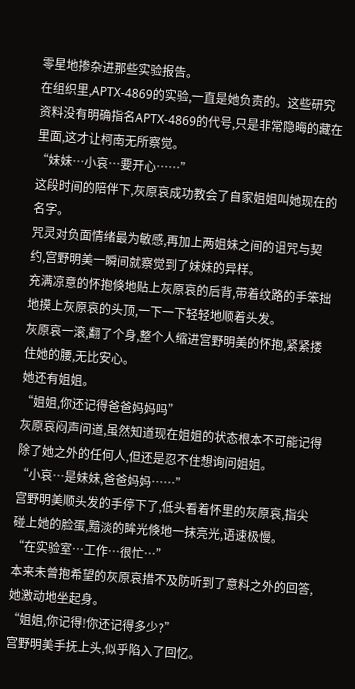零星地掺杂进那些实验报告。
在组织里,APTX-4869的实验,一直是她负责的。这些研究资料没有明确指名APTX-4869的代号,只是非常隐晦的藏在里面,这才让柯南无所察觉。
“妹妹…小哀…要开心……”
这段时间的陪伴下,灰原哀成功教会了自家姐姐叫她现在的名字。
咒灵对负面情绪最为敏感,再加上两姐妹之间的诅咒与契约,宫野明美一瞬间就察觉到了妹妹的异样。
充满凉意的怀抱倏地贴上灰原哀的后背,带着纹路的手笨拙地摸上灰原哀的头顶,一下一下轻轻地顺着头发。
灰原哀一滚,翻了个身,整个人缩进宫野明美的怀抱,紧紧搂住她的腰,无比安心。
她还有姐姐。
“姐姐,你还记得爸爸妈妈吗”
灰原哀闷声问道,虽然知道现在姐姐的状态根本不可能记得除了她之外的任何人,但还是忍不住想询问姐姐。
“小哀…是妹妹,爸爸妈妈……”
宫野明美顺头发的手停下了,低头看着怀里的灰原哀,指尖碰上她的脸蛋,黯淡的眸光倏地一抹亮光,语速极慢。
“在实验室…工作…很忙…”
本来未曾抱希望的灰原哀措不及防听到了意料之外的回答,她激动地坐起身。
“姐姐,你记得!你还记得多少?”
宫野明美手抚上头,似乎陷入了回忆。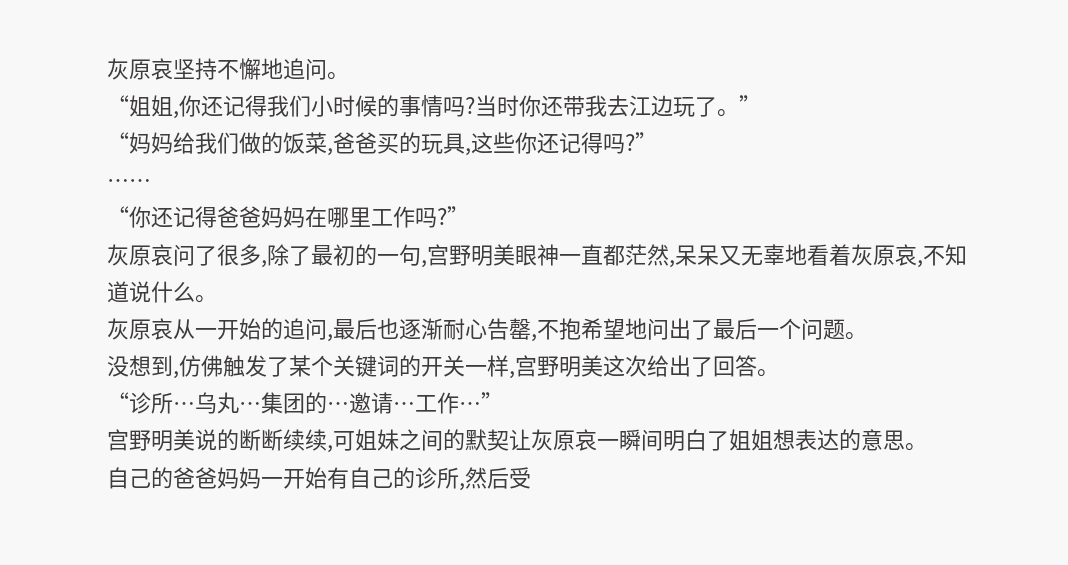灰原哀坚持不懈地追问。
“姐姐,你还记得我们小时候的事情吗?当时你还带我去江边玩了。”
“妈妈给我们做的饭菜,爸爸买的玩具,这些你还记得吗?”
……
“你还记得爸爸妈妈在哪里工作吗?”
灰原哀问了很多,除了最初的一句,宫野明美眼神一直都茫然,呆呆又无辜地看着灰原哀,不知道说什么。
灰原哀从一开始的追问,最后也逐渐耐心告罄,不抱希望地问出了最后一个问题。
没想到,仿佛触发了某个关键词的开关一样,宫野明美这次给出了回答。
“诊所…乌丸…集团的…邀请…工作…”
宫野明美说的断断续续,可姐妹之间的默契让灰原哀一瞬间明白了姐姐想表达的意思。
自己的爸爸妈妈一开始有自己的诊所,然后受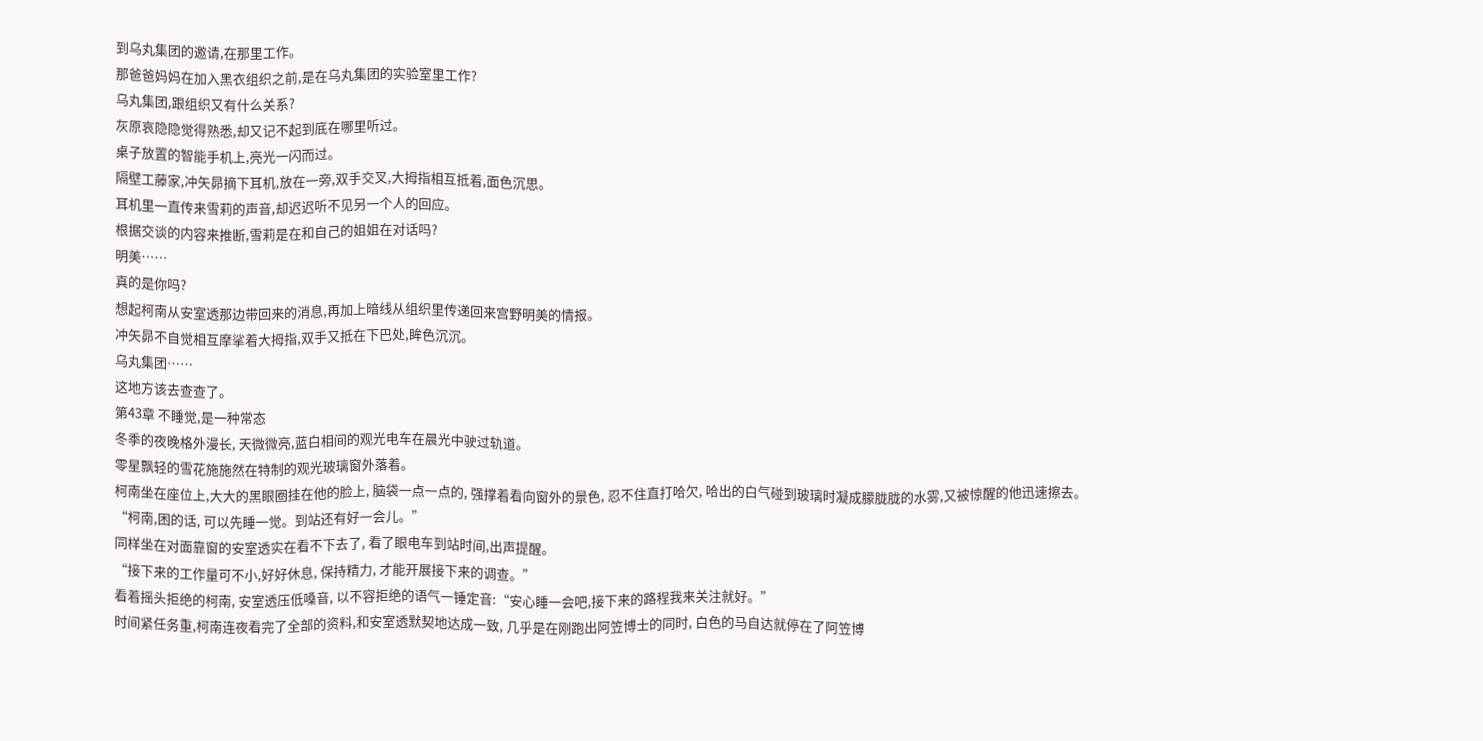到乌丸集团的邀请,在那里工作。
那爸爸妈妈在加入黑衣组织之前,是在乌丸集团的实验室里工作?
乌丸集团,跟组织又有什么关系?
灰原哀隐隐觉得熟悉,却又记不起到底在哪里听过。
桌子放置的智能手机上,亮光一闪而过。
隔壁工藤家,冲矢昴摘下耳机,放在一旁,双手交叉,大拇指相互抵着,面色沉思。
耳机里一直传来雪莉的声音,却迟迟听不见另一个人的回应。
根据交谈的内容来推断,雪莉是在和自己的姐姐在对话吗?
明美……
真的是你吗?
想起柯南从安室透那边带回来的消息,再加上暗线从组织里传递回来宫野明美的情报。
冲矢昴不自觉相互摩挲着大拇指,双手又抵在下巴处,眸色沉沉。
乌丸集团……
这地方该去查查了。
第43章 不睡觉,是一种常态
冬季的夜晚格外漫长, 天微微亮,蓝白相间的观光电车在晨光中驶过轨道。
零星飘轻的雪花施施然在特制的观光玻璃窗外落着。
柯南坐在座位上,大大的黑眼圈挂在他的脸上, 脑袋一点一点的, 强撑着看向窗外的景色, 忍不住直打哈欠, 哈出的白气碰到玻璃时凝成朦胧胧的水雾,又被惊醒的他迅速擦去。
“柯南,困的话, 可以先睡一觉。到站还有好一会儿。”
同样坐在对面靠窗的安室透实在看不下去了, 看了眼电车到站时间,出声提醒。
“接下来的工作量可不小,好好休息, 保持精力, 才能开展接下来的调查。”
看着摇头拒绝的柯南, 安室透压低嗓音, 以不容拒绝的语气一锤定音:“安心睡一会吧,接下来的路程我来关注就好。”
时间紧任务重,柯南连夜看完了全部的资料,和安室透默契地达成一致, 几乎是在刚跑出阿笠博士的同时, 白色的马自达就停在了阿笠博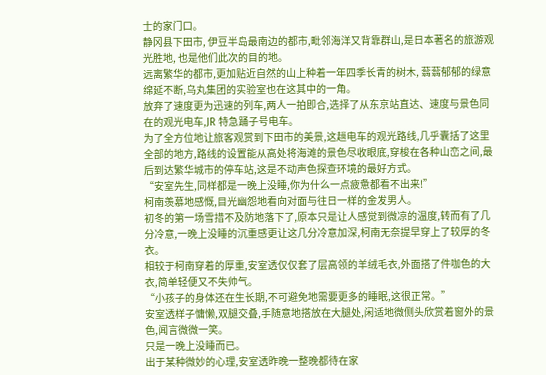士的家门口。
静冈县下田市, 伊豆半岛最南边的都市,毗邻海洋又背靠群山,是日本著名的旅游观光胜地, 也是他们此次的目的地。
远离繁华的都市,更加贴近自然的山上种着一年四季长青的树木, 蓊蓊郁郁的绿意绵延不断,乌丸集团的实验室也在这其中的一角。
放弃了速度更为迅速的列车,两人一拍即合,选择了从东京站直达、速度与景色同在的观光电车,JR 特急踊子号电车。
为了全方位地让旅客观赏到下田市的美景,这趟电车的观光路线,几乎囊括了这里全部的地方,路线的设置能从高处将海滩的景色尽收眼底,穿梭在各种山峦之间,最后到达繁华城市的停车站,这是不动声色探查环境的最好方式。
“安室先生,同样都是一晚上没睡,你为什么一点疲惫都看不出来!”
柯南羡慕地感慨,目光幽怨地看向对面与往日一样的金发男人。
初冬的第一场雪措不及防地落下了,原本只是让人感觉到微凉的温度,转而有了几分冷意,一晚上没睡的沉重感更让这几分冷意加深,柯南无奈提早穿上了较厚的冬衣。
相较于柯南穿着的厚重,安室透仅仅套了层高领的羊绒毛衣,外面搭了件咖色的大衣,简单轻便又不失帅气。
“小孩子的身体还在生长期,不可避免地需要更多的睡眠,这很正常。”
安室透样子慵懒,双腿交叠,手随意地搭放在大腿处,闲适地微侧头欣赏着窗外的景色,闻言微微一笑。
只是一晚上没睡而已。
出于某种微妙的心理,安室透昨晚一整晚都待在家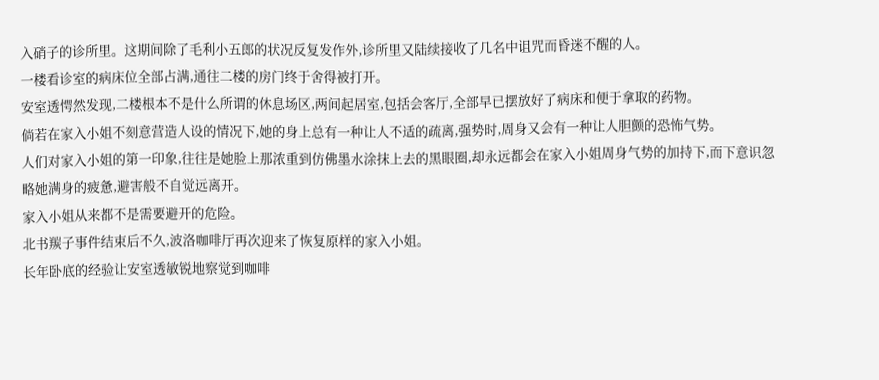入硝子的诊所里。这期间除了毛利小五郎的状况反复发作外,诊所里又陆续接收了几名中诅咒而昏迷不醒的人。
一楼看诊室的病床位全部占满,通往二楼的房门终于舍得被打开。
安室透愕然发现,二楼根本不是什么所谓的休息场区,两间起居室,包括会客厅,全部早已摆放好了病床和便于拿取的药物。
倘若在家入小姐不刻意营造人设的情况下,她的身上总有一种让人不适的疏离,强势时,周身又会有一种让人胆颤的恐怖气势。
人们对家入小姐的第一印象,往往是她脸上那浓重到仿佛墨水涂抹上去的黑眼圈,却永远都会在家入小姐周身气势的加持下,而下意识忽略她满身的疲惫,避害般不自觉远离开。
家入小姐从来都不是需要避开的危险。
北书羰子事件结束后不久,波洛咖啡厅再次迎来了恢复原样的家入小姐。
长年卧底的经验让安室透敏锐地察觉到咖啡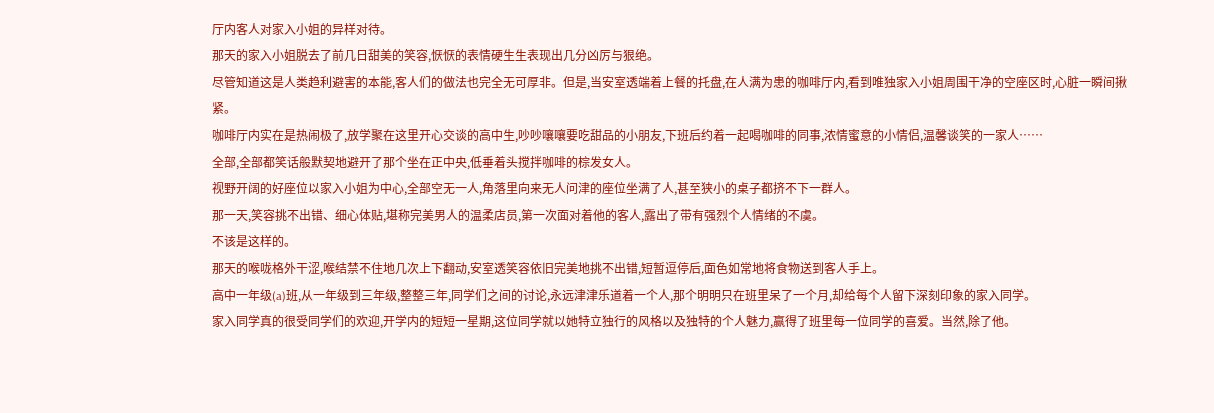厅内客人对家入小姐的异样对待。
那天的家入小姐脱去了前几日甜美的笑容,恹恹的表情硬生生表现出几分凶厉与狠绝。
尽管知道这是人类趋利避害的本能,客人们的做法也完全无可厚非。但是,当安室透端着上餐的托盘,在人满为患的咖啡厅内,看到唯独家入小姐周围干净的空座区时,心脏一瞬间揪紧。
咖啡厅内实在是热闹极了,放学聚在这里开心交谈的高中生,吵吵嚷嚷要吃甜品的小朋友,下班后约着一起喝咖啡的同事,浓情蜜意的小情侣,温馨谈笑的一家人……
全部,全部都笑话般默契地避开了那个坐在正中央,低垂着头搅拌咖啡的棕发女人。
视野开阔的好座位以家入小姐为中心,全部空无一人,角落里向来无人问津的座位坐满了人,甚至狭小的桌子都挤不下一群人。
那一天,笑容挑不出错、细心体贴,堪称完美男人的温柔店员,第一次面对着他的客人,露出了带有强烈个人情绪的不虞。
不该是这样的。
那天的喉咙格外干涩,喉结禁不住地几次上下翻动,安室透笑容依旧完美地挑不出错,短暂逗停后,面色如常地将食物送到客人手上。
高中一年级(a)班,从一年级到三年级,整整三年,同学们之间的讨论,永远津津乐道着一个人,那个明明只在班里呆了一个月,却给每个人留下深刻印象的家入同学。
家入同学真的很受同学们的欢迎,开学内的短短一星期,这位同学就以她特立独行的风格以及独特的个人魅力,赢得了班里每一位同学的喜爱。当然,除了他。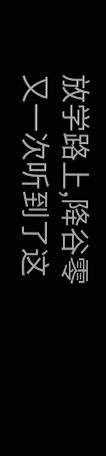放学路上,降谷零又一次听到了这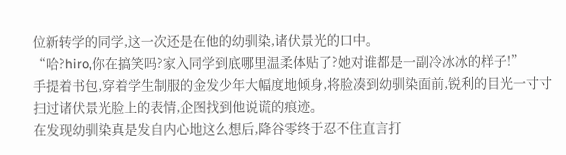位新转学的同学,这一次还是在他的幼驯染,诸伏景光的口中。
“哈?hiro,你在搞笑吗?家入同学到底哪里温柔体贴了?她对谁都是一副冷冰冰的样子!”
手提着书包,穿着学生制服的金发少年大幅度地倾身,将脸凑到幼驯染面前,锐利的目光一寸寸扫过诸伏景光脸上的表情,企图找到他说谎的痕迹。
在发现幼驯染真是发自内心地这么想后,降谷零终于忍不住直言打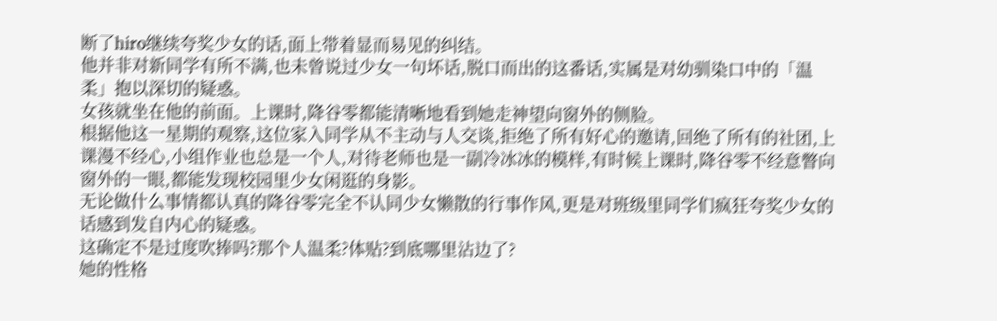断了hiro继续夸奖少女的话,面上带着显而易见的纠结。
他并非对新同学有所不满,也未曾说过少女一句坏话,脱口而出的这番话,实属是对幼驯染口中的「温柔」抱以深切的疑惑。
女孩就坐在他的前面。上课时,降谷零都能清晰地看到她走神望向窗外的侧脸。
根据他这一星期的观察,这位家入同学从不主动与人交谈,拒绝了所有好心的邀请,回绝了所有的社团,上课漫不经心,小组作业也总是一个人,对待老师也是一副冷冰冰的模样,有时候上课时,降谷零不经意瞥向窗外的一眼,都能发现校园里少女闲逛的身影。
无论做什么事情都认真的降谷零完全不认同少女懒散的行事作风,更是对班级里同学们疯狂夸奖少女的话感到发自内心的疑惑。
这确定不是过度吹捧吗?那个人温柔?体贴?到底哪里沾边了?
她的性格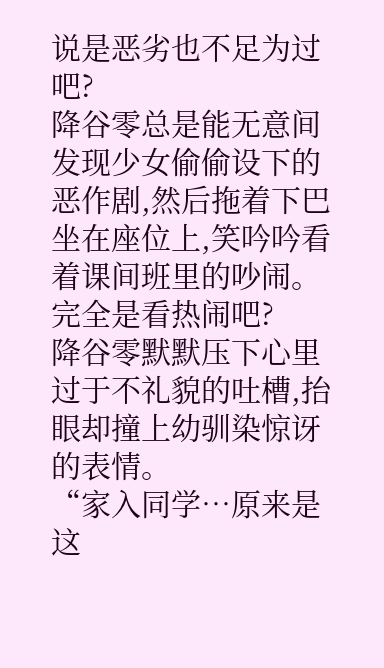说是恶劣也不足为过吧?
降谷零总是能无意间发现少女偷偷设下的恶作剧,然后拖着下巴坐在座位上,笑吟吟看着课间班里的吵闹。
完全是看热闹吧?
降谷零默默压下心里过于不礼貌的吐槽,抬眼却撞上幼驯染惊讶的表情。
“家入同学…原来是这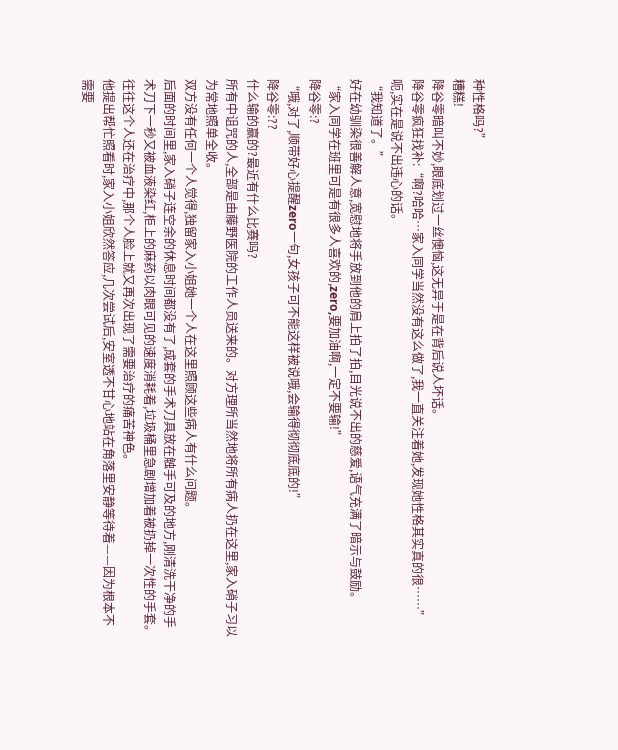种性格吗?”
糟糕!
降谷零暗叫不妙,眼底划过一丝懊恼,这无异于是在背后说人坏话。
降谷零疯狂找补:“啊?哈哈…家入同学当然没有这么做了,我一直关注着她,发现她性格其实真的很……”
呃,实在是说不出违心的话。
“我知道了。”
好在幼驯染很善解人意,宽慰地将手放到他的肩上拍了拍,目光说不出的慈爱,语气充满了暗示与鼓励。
“家入同学在班里可是有很多人喜欢的,zero,要加油啊,一定不要输!”
降谷零:?
“哦,对了,顺带好心提醒zero一句,女孩子可不能这样被说哦,会输得彻彻底底的!”
降谷零:??
什么输的赢的?最近有什么比赛吗?
所有中诅咒的人,全部是由藤野医院的工作人员送来的。对方理所当然地将所有病人扔在这里,家入硝子习以为常地照单全收。
双方没有任何一个人觉得,独留家入小姐她一个人在这里照顾这些病人有什么问题。
后面的时间里,家入硝子连空余的休息时间都没有了,成套的手术刀具放在触手可及的地方,刚清洗干净的手术刀下一秒又被血液染红,柜上的麻药以肉眼可见的速度消耗着,垃圾桶里急剧增加着被扔掉一次性的手套。
往往这个人还在治疗中,那个人脸上就又再次出现了需要治疗的痛苦神色。
他提出帮忙照看时,家入小姐欣然答应,几次尝试后,安室透不甘心地站在角落里安静等待着——因为根本不需要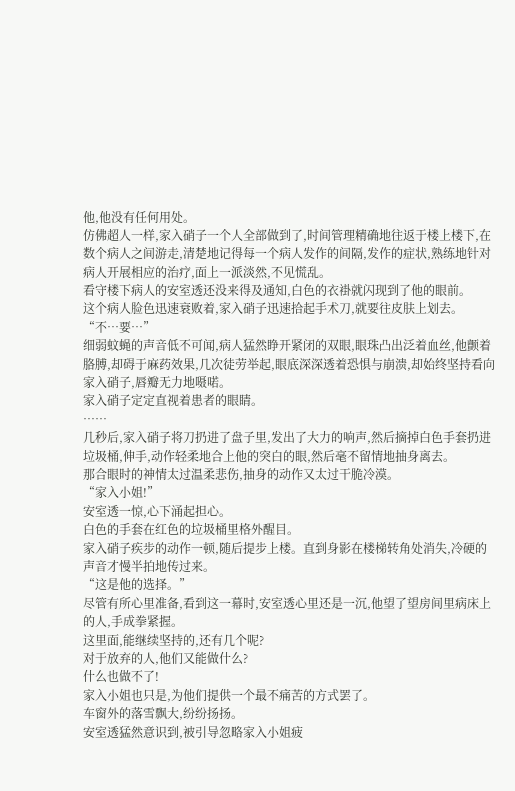他,他没有任何用处。
仿佛超人一样,家入硝子一个人全部做到了,时间管理精确地往返于楼上楼下,在数个病人之间游走,清楚地记得每一个病人发作的间隔,发作的症状,熟练地针对病人开展相应的治疗,面上一派淡然,不见慌乱。
看守楼下病人的安室透还没来得及通知,白色的衣褂就闪现到了他的眼前。
这个病人脸色迅速衰败着,家入硝子迅速拾起手术刀,就要往皮肤上划去。
“不…要…”
细弱蚊蝇的声音低不可闻,病人猛然睁开紧闭的双眼,眼珠凸出泛着血丝,他颤着胳膊,却碍于麻药效果,几次徒劳举起,眼底深深透着恐惧与崩溃,却始终坚持看向家入硝子,唇瓣无力地嗫喏。
家入硝子定定直视着患者的眼睛。
……
几秒后,家入硝子将刀扔进了盘子里,发出了大力的响声,然后摘掉白色手套扔进垃圾桶,伸手,动作轻柔地合上他的突白的眼,然后毫不留情地抽身离去。
那合眼时的神情太过温柔悲伤,抽身的动作又太过干脆冷漠。
“家入小姐!”
安室透一惊,心下涌起担心。
白色的手套在红色的垃圾桶里格外醒目。
家入硝子疾步的动作一顿,随后提步上楼。直到身影在楼梯转角处消失,冷硬的声音才慢半拍地传过来。
“这是他的选择。”
尽管有所心里准备,看到这一幕时,安室透心里还是一沉,他望了望房间里病床上的人,手成拳紧握。
这里面,能继续坚持的,还有几个呢?
对于放弃的人,他们又能做什么?
什么也做不了!
家入小姐也只是,为他们提供一个最不痛苦的方式罢了。
车窗外的落雪飘大,纷纷扬扬。
安室透猛然意识到,被引导忽略家入小姐疲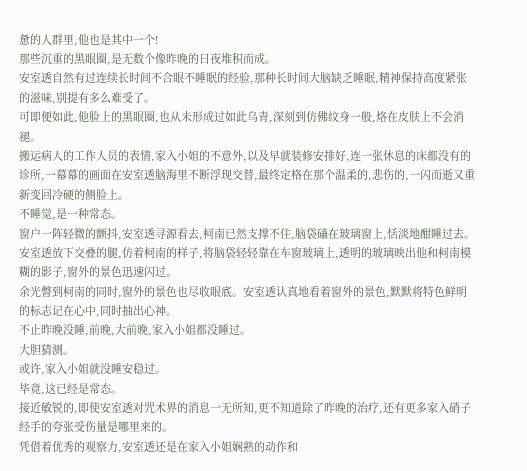惫的人群里,他也是其中一个!
那些沉重的黑眼圈,是无数个像昨晚的日夜堆积而成。
安室透自然有过连续长时间不合眼不睡眠的经验,那种长时间大脑缺乏睡眠,精神保持高度紧张的滋味,别提有多么难受了。
可即便如此,他脸上的黑眼圈,也从未形成过如此乌青,深刻到仿佛纹身一般,烙在皮肤上不会消褪。
搬运病人的工作人员的表情,家入小姐的不意外,以及早就装修安排好,连一张休息的床都没有的诊所,一幕幕的画面在安室透脑海里不断浮现交替,最终定格在那个温柔的,悲伤的,一闪而逝又重新变回冷硬的侧脸上。
不睡觉,是一种常态。
窗户一阵轻微的颤抖,安室透寻源看去,柯南已然支撑不住,脑袋磕在玻璃窗上,恬淡地酣睡过去。
安室透放下交叠的腿,仿着柯南的样子,将脑袋轻轻靠在车窗玻璃上,透明的玻璃映出他和柯南模糊的影子,窗外的景色迅速闪过。
余光瞥到柯南的同时,窗外的景色也尽收眼底。安室透认真地看着窗外的景色,默默将特色鲜明的标志记在心中,同时抽出心神。
不止昨晚没睡,前晚,大前晚,家入小姐都没睡过。
大胆猜测。
或许,家入小姐就没睡安稳过。
毕竟,这已经是常态。
接近敏锐的,即使安室透对咒术界的消息一无所知,更不知道除了昨晚的治疗,还有更多家入硝子经手的夸张受伤量是哪里来的。
凭借着优秀的观察力,安室透还是在家入小姐娴熟的动作和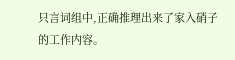只言词组中,正确推理出来了家入硝子的工作内容。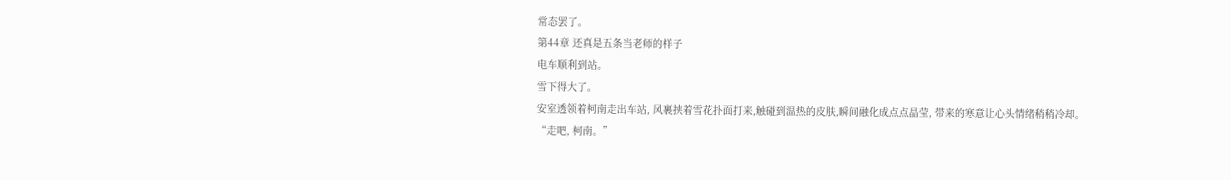常态罢了。
第44章 还真是五条当老师的样子
电车顺利到站。
雪下得大了。
安室透领着柯南走出车站, 风裹挟着雪花扑面打来,触碰到温热的皮肤,瞬间融化成点点晶莹, 带来的寒意让心头情绪稍稍冷却。
“走吧, 柯南。”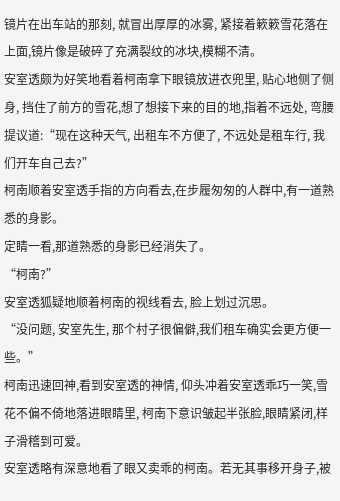镜片在出车站的那刻, 就冒出厚厚的冰雾, 紧接着簌簌雪花落在上面,镜片像是破碎了充满裂纹的冰块,模糊不清。
安室透颇为好笑地看着柯南拿下眼镜放进衣兜里, 贴心地侧了侧身, 挡住了前方的雪花,想了想接下来的目的地,指着不远处, 弯腰提议道:“现在这种天气, 出租车不方便了, 不远处是租车行, 我们开车自己去?”
柯南顺着安室透手指的方向看去,在步履匆匆的人群中,有一道熟悉的身影。
定睛一看,那道熟悉的身影已经消失了。
“柯南?”
安室透狐疑地顺着柯南的视线看去, 脸上划过沉思。
“没问题, 安室先生, 那个村子很偏僻,我们租车确实会更方便一些。”
柯南迅速回神,看到安室透的神情, 仰头冲着安室透乖巧一笑,雪花不偏不倚地落进眼睛里, 柯南下意识皱起半张脸,眼睛紧闭,样子滑稽到可爱。
安室透略有深意地看了眼又卖乖的柯南。若无其事移开身子,被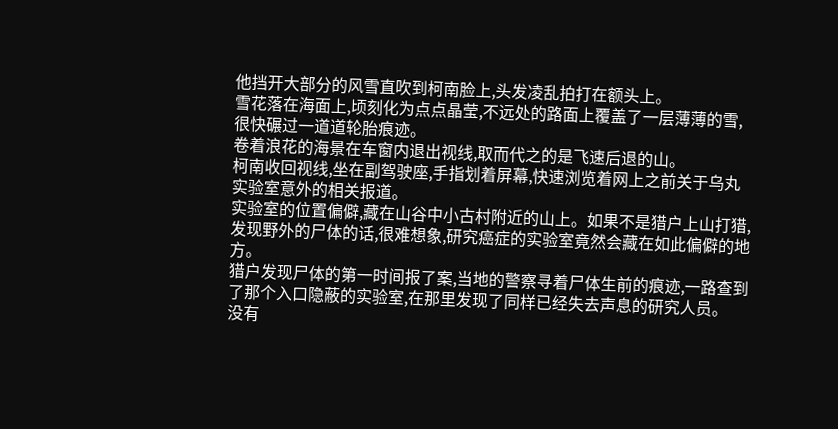他挡开大部分的风雪直吹到柯南脸上,头发凌乱拍打在额头上。
雪花落在海面上,顷刻化为点点晶莹,不远处的路面上覆盖了一层薄薄的雪,很快碾过一道道轮胎痕迹。
卷着浪花的海景在车窗内退出视线,取而代之的是飞速后退的山。
柯南收回视线,坐在副驾驶座,手指划着屏幕,快速浏览着网上之前关于乌丸实验室意外的相关报道。
实验室的位置偏僻,藏在山谷中小古村附近的山上。如果不是猎户上山打猎,发现野外的尸体的话,很难想象,研究癌症的实验室竟然会藏在如此偏僻的地方。
猎户发现尸体的第一时间报了案,当地的警察寻着尸体生前的痕迹,一路查到了那个入口隐蔽的实验室,在那里发现了同样已经失去声息的研究人员。
没有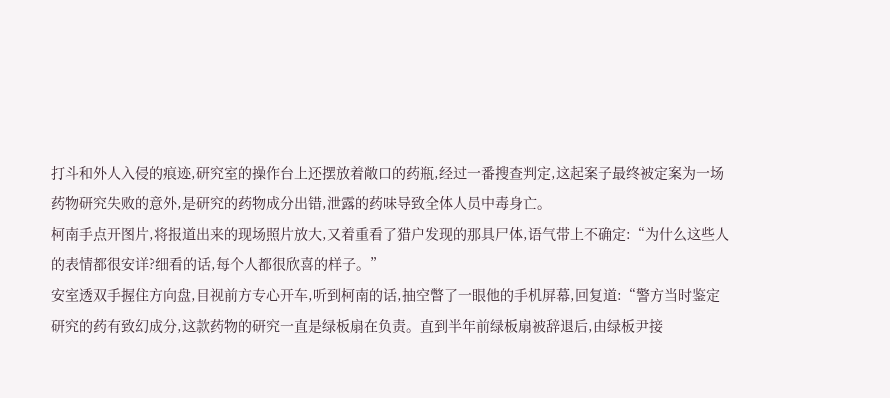打斗和外人入侵的痕迹,研究室的操作台上还摆放着敞口的药瓶,经过一番搜查判定,这起案子最终被定案为一场药物研究失败的意外,是研究的药物成分出错,泄露的药味导致全体人员中毒身亡。
柯南手点开图片,将报道出来的现场照片放大,又着重看了猎户发现的那具尸体,语气带上不确定:“为什么这些人的表情都很安详?细看的话,每个人都很欣喜的样子。”
安室透双手握住方向盘,目视前方专心开车,听到柯南的话,抽空瞥了一眼他的手机屏幕,回复道:“警方当时鉴定研究的药有致幻成分,这款药物的研究一直是绿板扇在负责。直到半年前绿板扇被辞退后,由绿板尹接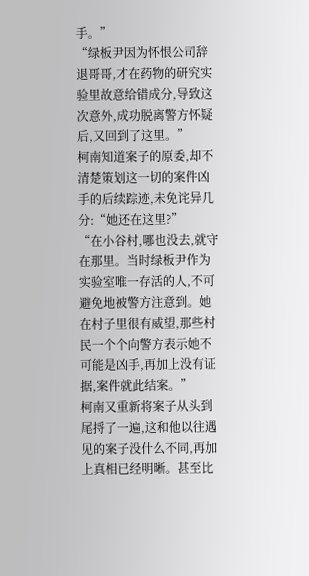手。”
“绿板尹因为怀恨公司辞退哥哥,才在药物的研究实验里故意给错成分,导致这次意外,成功脱离警方怀疑后,又回到了这里。”
柯南知道案子的原委,却不清楚策划这一切的案件凶手的后续踪迹,未免诧异几分:“她还在这里?”
“在小谷村,哪也没去,就守在那里。当时绿板尹作为实验室唯一存活的人,不可避免地被警方注意到。她在村子里很有威望,那些村民一个个向警方表示她不可能是凶手,再加上没有证据,案件就此结案。”
柯南又重新将案子从头到尾捋了一遍,这和他以往遇见的案子没什么不同,再加上真相已经明晰。甚至比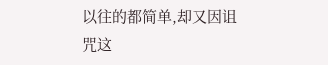以往的都简单,却又因诅咒这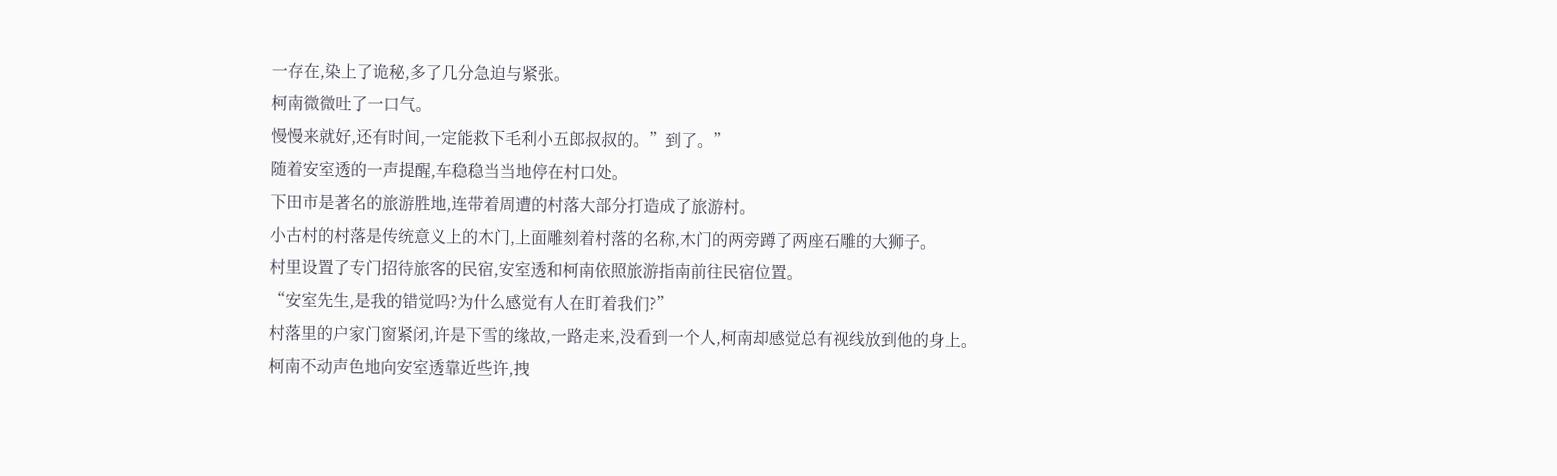一存在,染上了诡秘,多了几分急迫与紧张。
柯南微微吐了一口气。
慢慢来就好,还有时间,一定能救下毛利小五郎叔叔的。”到了。”
随着安室透的一声提醒,车稳稳当当地停在村口处。
下田市是著名的旅游胜地,连带着周遭的村落大部分打造成了旅游村。
小古村的村落是传统意义上的木门,上面雕刻着村落的名称,木门的两旁蹲了两座石雕的大狮子。
村里设置了专门招待旅客的民宿,安室透和柯南依照旅游指南前往民宿位置。
“安室先生,是我的错觉吗?为什么感觉有人在盯着我们?”
村落里的户家门窗紧闭,许是下雪的缘故,一路走来,没看到一个人,柯南却感觉总有视线放到他的身上。
柯南不动声色地向安室透靠近些许,拽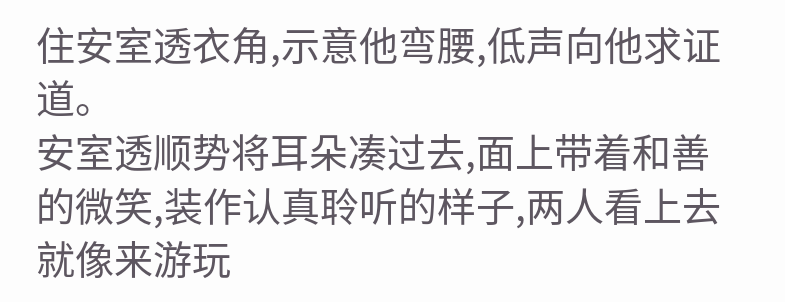住安室透衣角,示意他弯腰,低声向他求证道。
安室透顺势将耳朵凑过去,面上带着和善的微笑,装作认真聆听的样子,两人看上去就像来游玩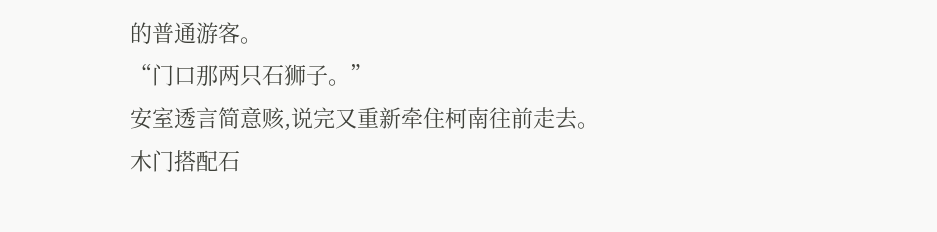的普通游客。
“门口那两只石狮子。”
安室透言简意赅,说完又重新牵住柯南往前走去。
木门搭配石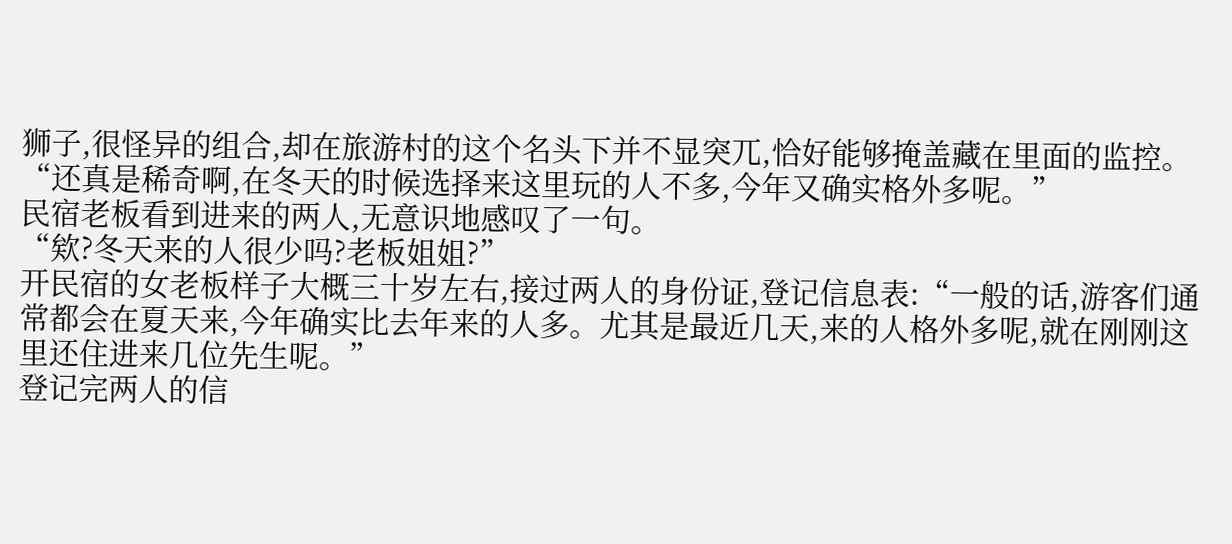狮子,很怪异的组合,却在旅游村的这个名头下并不显突兀,恰好能够掩盖藏在里面的监控。
“还真是稀奇啊,在冬天的时候选择来这里玩的人不多,今年又确实格外多呢。”
民宿老板看到进来的两人,无意识地感叹了一句。
“欸?冬天来的人很少吗?老板姐姐?”
开民宿的女老板样子大概三十岁左右,接过两人的身份证,登记信息表:“一般的话,游客们通常都会在夏天来,今年确实比去年来的人多。尤其是最近几天,来的人格外多呢,就在刚刚这里还住进来几位先生呢。”
登记完两人的信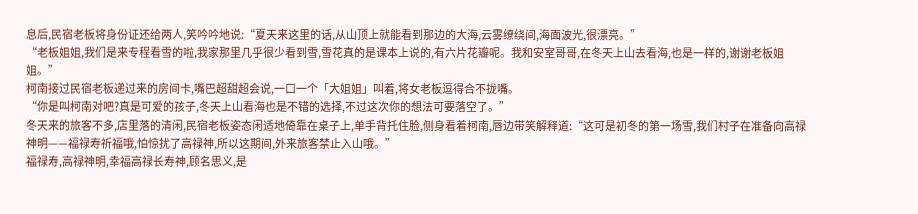息后,民宿老板将身份证还给两人,笑吟吟地说:“夏天来这里的话,从山顶上就能看到那边的大海,云雾缭绕间,海面波光,很漂亮。”
“老板姐姐,我们是来专程看雪的啦,我家那里几乎很少看到雪,雪花真的是课本上说的,有六片花瓣呢。我和安室哥哥,在冬天上山去看海,也是一样的,谢谢老板姐姐。”
柯南接过民宿老板递过来的房间卡,嘴巴超甜超会说,一口一个「大姐姐」叫着,将女老板逗得合不拢嘴。
“你是叫柯南对吧?真是可爱的孩子,冬天上山看海也是不错的选择,不过这次你的想法可要落空了。”
冬天来的旅客不多,店里落的清闲,民宿老板姿态闲适地倚靠在桌子上,单手背托住脸,侧身看着柯南,唇边带笑解释道:“这可是初冬的第一场雪,我们村子在准备向高禄神明——福禄寿祈福哦,怕惊扰了高禄神,所以这期间,外来旅客禁止入山哦。”
福禄寿,高禄神明,幸福高禄长寿神,顾名思义,是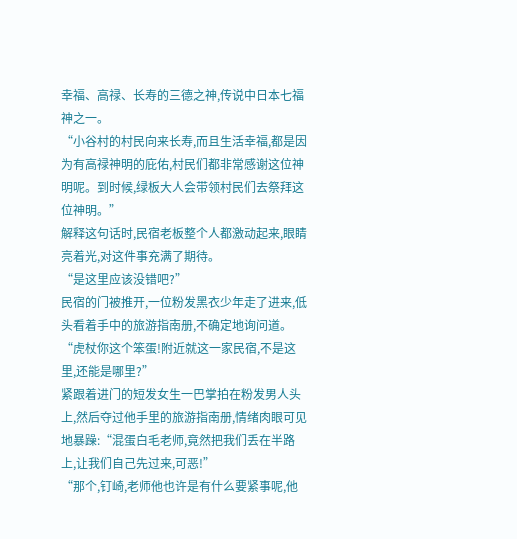幸福、高禄、长寿的三德之神,传说中日本七福神之一。
“小谷村的村民向来长寿,而且生活幸福,都是因为有高禄神明的庇佑,村民们都非常感谢这位神明呢。到时候,绿板大人会带领村民们去祭拜这位神明。”
解释这句话时,民宿老板整个人都激动起来,眼睛亮着光,对这件事充满了期待。
“是这里应该没错吧?”
民宿的门被推开,一位粉发黑衣少年走了进来,低头看着手中的旅游指南册,不确定地询问道。
“虎杖你这个笨蛋!附近就这一家民宿,不是这里,还能是哪里?”
紧跟着进门的短发女生一巴掌拍在粉发男人头上,然后夺过他手里的旅游指南册,情绪肉眼可见地暴躁:“混蛋白毛老师,竟然把我们丢在半路上,让我们自己先过来,可恶!”
“那个,钉崎,老师他也许是有什么要紧事呢,他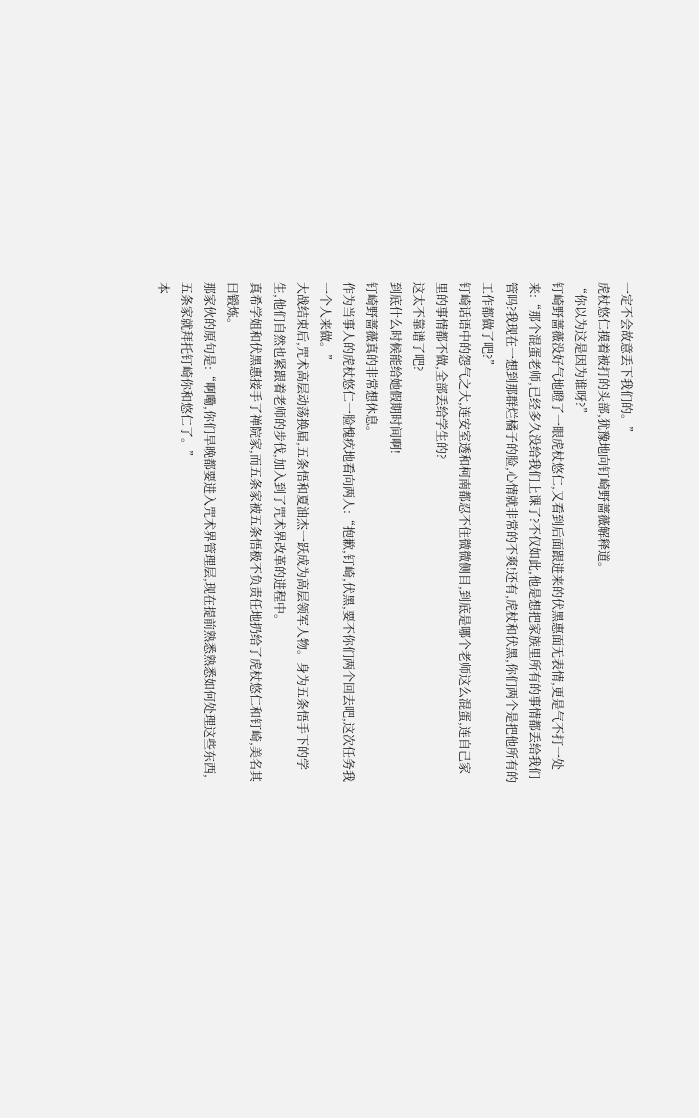一定不会故意丢下我们的。”
虎杖悠仁摸着被打的头部,犹豫地向钉崎野蔷薇解释道。
“你以为这是因为谁呀?”
钉崎野蔷薇没好气地瞪了一眼虎杖悠仁,又看到后面跟进来的伏黑惠面无表情,更是气不打一处来:“那个混蛋老师,已经多久没给我们上课了?不仅如此,他是想把家族里所有的事情都丢给我们管吗?我现在一想到那群烂橘子的脸,心情就非常的不爽!还有,虎杖和伏黑,你们两个是把他所有的工作都做了吧?”
钉崎话语中的怨气之大,连安室透和柯南都忍不住微微侧目,到底是哪个老师这么混蛋,连自己家里的事情都不做,全部丢给学生的?
这太不靠谱了吧?
到底什么时候能给她假期时间啊!
钉崎野蔷薇真的非常想休息。
作为当事人的虎杖悠仁一脸愧疚地看向两人:“抱歉,钉崎,伏黑,要不你们两个回去吧,这次任务我一个人来做。”
大战结束后,咒术高层动荡换届,五条悟和夏油杰一跃成为高层领军人物。身为五条悟手下的学生,他们自然也紧跟着老师的步伐,加入到了咒术界改革的进程中。
真希学姐和伏黑惠接手了禅院家,而五条家被五条悟极不负责任地扔给了虎杖悠仁和钉崎,美名其曰锻炼。
那家伙的原句是:“啊嘞,你们早晚都要进入咒术界管理层,现在提前熟悉熟悉如何处理这些东西,五条家就拜托钉崎你和悠仁了。”
本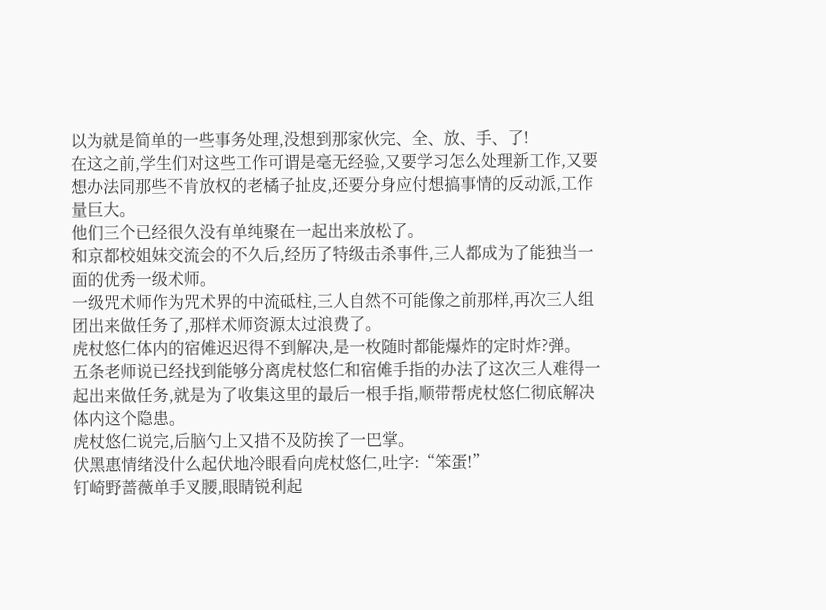以为就是简单的一些事务处理,没想到那家伙完、全、放、手、了!
在这之前,学生们对这些工作可谓是毫无经验,又要学习怎么处理新工作,又要想办法同那些不肯放权的老橘子扯皮,还要分身应付想搞事情的反动派,工作量巨大。
他们三个已经很久没有单纯聚在一起出来放松了。
和京都校姐妹交流会的不久后,经历了特级击杀事件,三人都成为了能独当一面的优秀一级术师。
一级咒术师作为咒术界的中流砥柱,三人自然不可能像之前那样,再次三人组团出来做任务了,那样术师资源太过浪费了。
虎杖悠仁体内的宿傩迟迟得不到解决,是一枚随时都能爆炸的定时炸?弹。
五条老师说已经找到能够分离虎杖悠仁和宿傩手指的办法了这次三人难得一起出来做任务,就是为了收集这里的最后一根手指,顺带帮虎杖悠仁彻底解决体内这个隐患。
虎杖悠仁说完,后脑勺上又措不及防挨了一巴掌。
伏黑惠情绪没什么起伏地冷眼看向虎杖悠仁,吐字:“笨蛋!”
钉崎野蔷薇单手叉腰,眼睛锐利起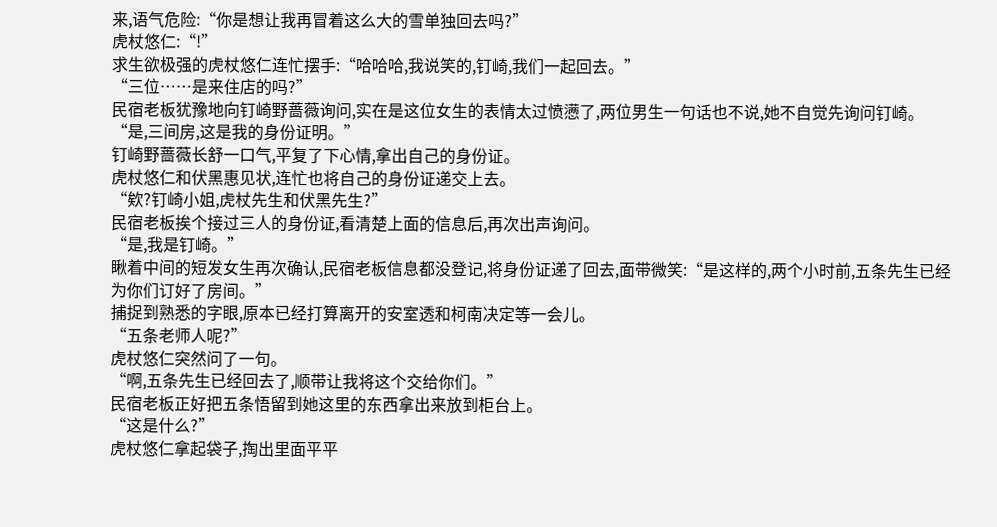来,语气危险:“你是想让我再冒着这么大的雪单独回去吗?”
虎杖悠仁:“!”
求生欲极强的虎杖悠仁连忙摆手:“哈哈哈,我说笑的,钉崎,我们一起回去。”
“三位……是来住店的吗?”
民宿老板犹豫地向钉崎野蔷薇询问,实在是这位女生的表情太过愤懑了,两位男生一句话也不说,她不自觉先询问钉崎。
“是,三间房,这是我的身份证明。”
钉崎野蔷薇长舒一口气,平复了下心情,拿出自己的身份证。
虎杖悠仁和伏黑惠见状,连忙也将自己的身份证递交上去。
“欸?钉崎小姐,虎杖先生和伏黑先生?”
民宿老板挨个接过三人的身份证,看清楚上面的信息后,再次出声询问。
“是,我是钉崎。”
瞅着中间的短发女生再次确认,民宿老板信息都没登记,将身份证递了回去,面带微笑:“是这样的,两个小时前,五条先生已经为你们订好了房间。”
捕捉到熟悉的字眼,原本已经打算离开的安室透和柯南决定等一会儿。
“五条老师人呢?”
虎杖悠仁突然问了一句。
“啊,五条先生已经回去了,顺带让我将这个交给你们。”
民宿老板正好把五条悟留到她这里的东西拿出来放到柜台上。
“这是什么?”
虎杖悠仁拿起袋子,掏出里面平平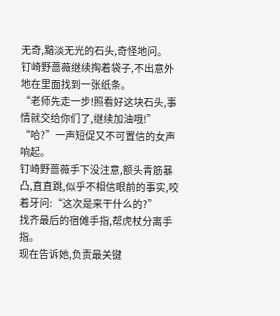无奇,黯淡无光的石头,奇怪地问。
钉崎野蔷薇继续掏着袋子,不出意外地在里面找到一张纸条。
“老师先走一步!照看好这块石头,事情就交给你们了,继续加油哦!”
“哈?”一声短促又不可置信的女声响起。
钉崎野蔷薇手下没注意,额头青筋暴凸,直直跳,似乎不相信眼前的事实,咬着牙问:“这次是来干什么的?”
找齐最后的宿傩手指,帮虎杖分离手指。
现在告诉她,负责最关键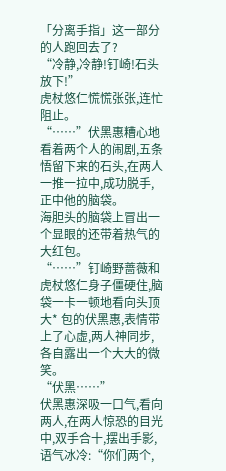「分离手指」这一部分的人跑回去了?
“冷静,冷静!钉崎!石头放下!”
虎杖悠仁慌慌张张,连忙阻止。
“……”伏黑惠糟心地看着两个人的闹剧,五条悟留下来的石头,在两人一推一拉中,成功脱手,正中他的脑袋。
海胆头的脑袋上冒出一个显眼的还带着热气的大红包。
“……”钉崎野蔷薇和虎杖悠仁身子僵硬住,脑袋一卡一顿地看向头顶大* 包的伏黑惠,表情带上了心虚,两人神同步,各自露出一个大大的微笑。
“伏黑……”
伏黑惠深吸一口气,看向两人,在两人惊恐的目光中,双手合十,摆出手影,语气冰冷:“你们两个,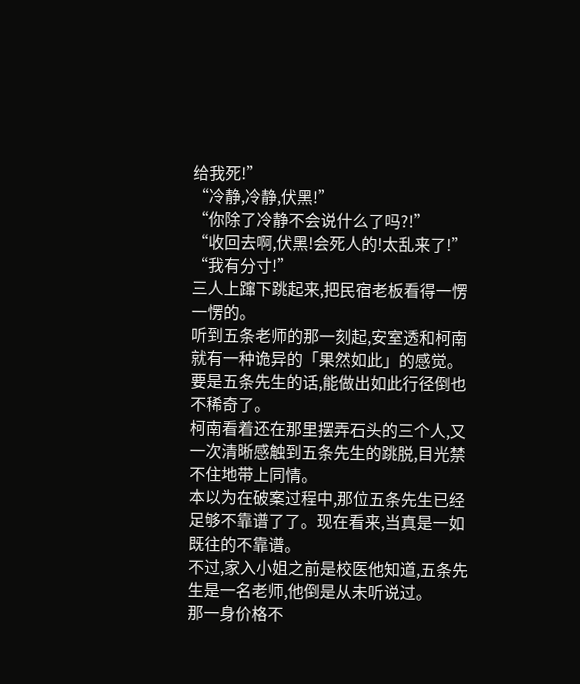给我死!”
“冷静,冷静,伏黑!”
“你除了冷静不会说什么了吗?!”
“收回去啊,伏黑!会死人的!太乱来了!”
“我有分寸!”
三人上蹿下跳起来,把民宿老板看得一愣一愣的。
听到五条老师的那一刻起,安室透和柯南就有一种诡异的「果然如此」的感觉。
要是五条先生的话,能做出如此行径倒也不稀奇了。
柯南看着还在那里摆弄石头的三个人,又一次清晰感触到五条先生的跳脱,目光禁不住地带上同情。
本以为在破案过程中,那位五条先生已经足够不靠谱了了。现在看来,当真是一如既往的不靠谱。
不过,家入小姐之前是校医他知道,五条先生是一名老师,他倒是从未听说过。
那一身价格不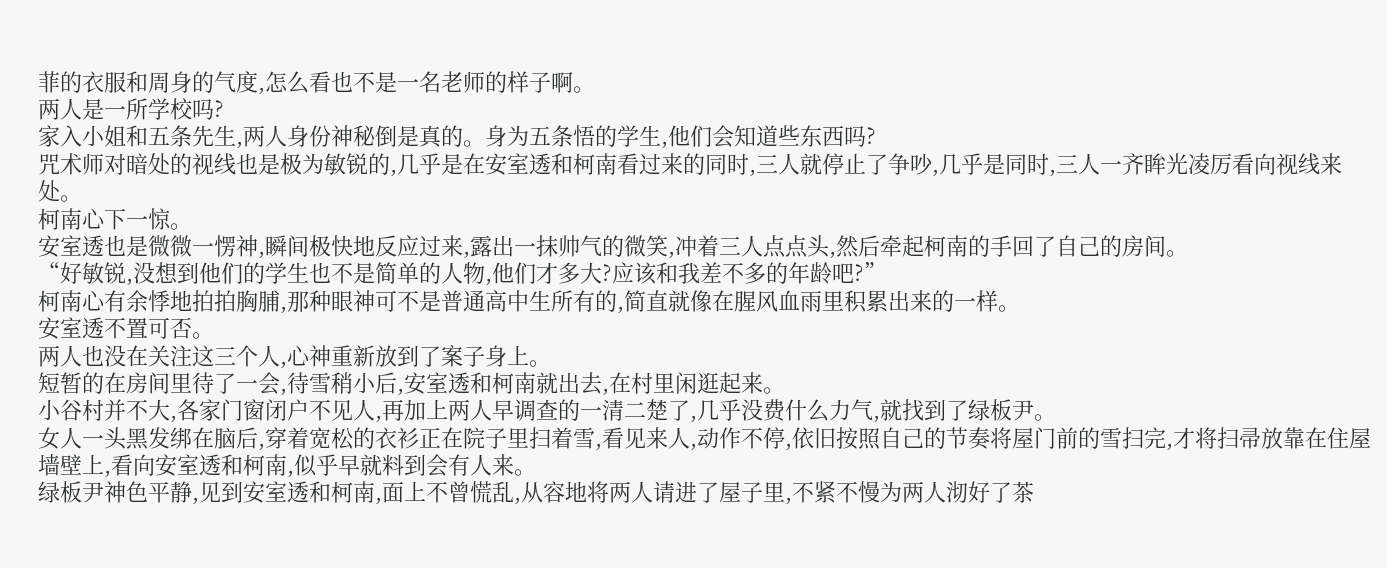菲的衣服和周身的气度,怎么看也不是一名老师的样子啊。
两人是一所学校吗?
家入小姐和五条先生,两人身份神秘倒是真的。身为五条悟的学生,他们会知道些东西吗?
咒术师对暗处的视线也是极为敏锐的,几乎是在安室透和柯南看过来的同时,三人就停止了争吵,几乎是同时,三人一齐眸光凌厉看向视线来处。
柯南心下一惊。
安室透也是微微一愣神,瞬间极快地反应过来,露出一抹帅气的微笑,冲着三人点点头,然后牵起柯南的手回了自己的房间。
“好敏锐,没想到他们的学生也不是简单的人物,他们才多大?应该和我差不多的年龄吧?”
柯南心有余悸地拍拍胸脯,那种眼神可不是普通高中生所有的,简直就像在腥风血雨里积累出来的一样。
安室透不置可否。
两人也没在关注这三个人,心神重新放到了案子身上。
短暂的在房间里待了一会,待雪稍小后,安室透和柯南就出去,在村里闲逛起来。
小谷村并不大,各家门窗闭户不见人,再加上两人早调查的一清二楚了,几乎没费什么力气,就找到了绿板尹。
女人一头黑发绑在脑后,穿着宽松的衣衫正在院子里扫着雪,看见来人,动作不停,依旧按照自己的节奏将屋门前的雪扫完,才将扫帚放靠在住屋墙壁上,看向安室透和柯南,似乎早就料到会有人来。
绿板尹神色平静,见到安室透和柯南,面上不曾慌乱,从容地将两人请进了屋子里,不紧不慢为两人沏好了茶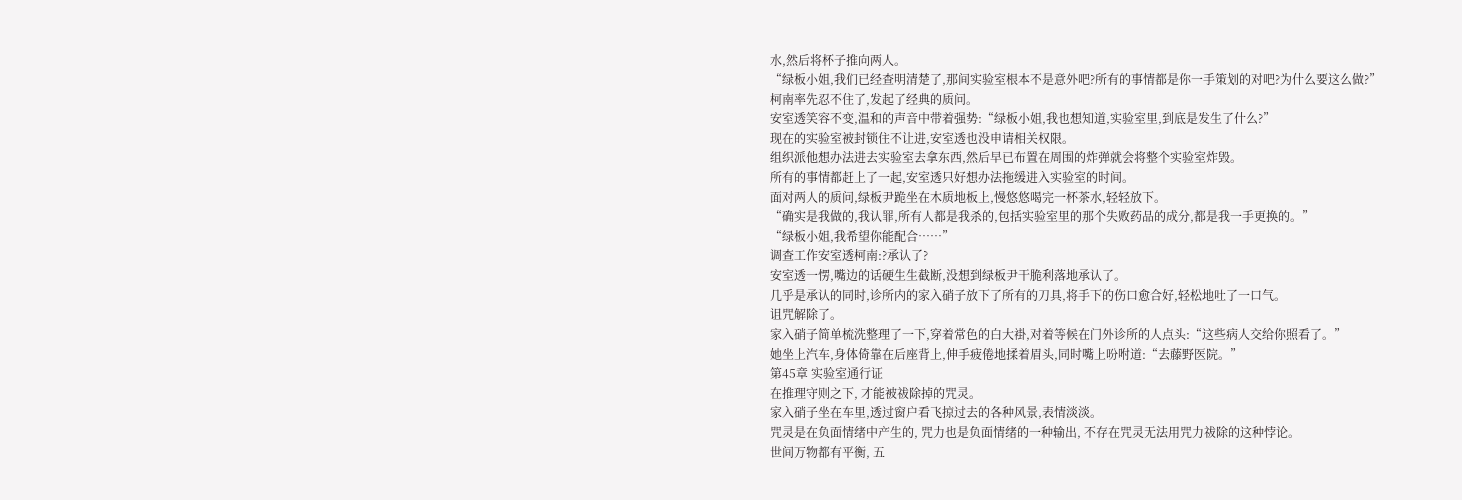水,然后将杯子推向两人。
“绿板小姐,我们已经查明清楚了,那间实验室根本不是意外吧?所有的事情都是你一手策划的对吧?为什么要这么做?”
柯南率先忍不住了,发起了经典的质问。
安室透笑容不变,温和的声音中带着强势:“绿板小姐,我也想知道,实验室里,到底是发生了什么?”
现在的实验室被封锁住不让进,安室透也没申请相关权限。
组织派他想办法进去实验室去拿东西,然后早已布置在周围的炸弹就会将整个实验室炸毁。
所有的事情都赶上了一起,安室透只好想办法拖缓进入实验室的时间。
面对两人的质问,绿板尹跪坐在木质地板上,慢悠悠喝完一杯茶水,轻轻放下。
“确实是我做的,我认罪,所有人都是我杀的,包括实验室里的那个失败药品的成分,都是我一手更换的。”
“绿板小姐,我希望你能配合……”
调查工作安室透柯南:?承认了?
安室透一愣,嘴边的话硬生生截断,没想到绿板尹干脆利落地承认了。
几乎是承认的同时,诊所内的家入硝子放下了所有的刀具,将手下的伤口愈合好,轻松地吐了一口气。
诅咒解除了。
家入硝子简单梳洗整理了一下,穿着常色的白大褂,对着等候在门外诊所的人点头:“这些病人交给你照看了。”
她坐上汽车,身体倚靠在后座背上,伸手疲倦地揉着眉头,同时嘴上吩咐道:“去藤野医院。”
第45章 实验室通行证
在推理守则之下, 才能被祓除掉的咒灵。
家入硝子坐在车里,透过窗户看飞掠过去的各种风景,表情淡淡。
咒灵是在负面情绪中产生的, 咒力也是负面情绪的一种输出, 不存在咒灵无法用咒力祓除的这种悖论。
世间万物都有平衡, 五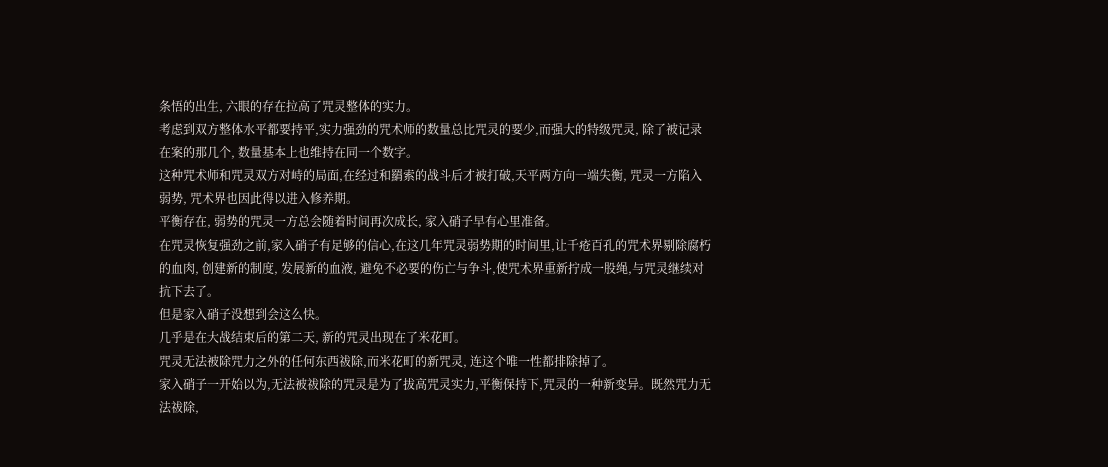条悟的出生, 六眼的存在拉高了咒灵整体的实力。
考虑到双方整体水平都要持平,实力强劲的咒术师的数量总比咒灵的要少,而强大的特级咒灵, 除了被记录在案的那几个, 数量基本上也维持在同一个数字。
这种咒术师和咒灵双方对峙的局面,在经过和羂索的战斗后才被打破,天平两方向一端失衡, 咒灵一方陷入弱势, 咒术界也因此得以进入修养期。
平衡存在, 弱势的咒灵一方总会随着时间再次成长, 家入硝子早有心里准备。
在咒灵恢复强劲之前,家入硝子有足够的信心,在这几年咒灵弱势期的时间里,让千疮百孔的咒术界剔除腐朽的血肉, 创建新的制度, 发展新的血液, 避免不必要的伤亡与争斗,使咒术界重新拧成一股绳,与咒灵继续对抗下去了。
但是家入硝子没想到会这么快。
几乎是在大战结束后的第二天, 新的咒灵出现在了米花町。
咒灵无法被除咒力之外的任何东西祓除,而米花町的新咒灵, 连这个唯一性都排除掉了。
家入硝子一开始以为,无法被祓除的咒灵是为了拔高咒灵实力,平衡保持下,咒灵的一种新变异。既然咒力无法祓除,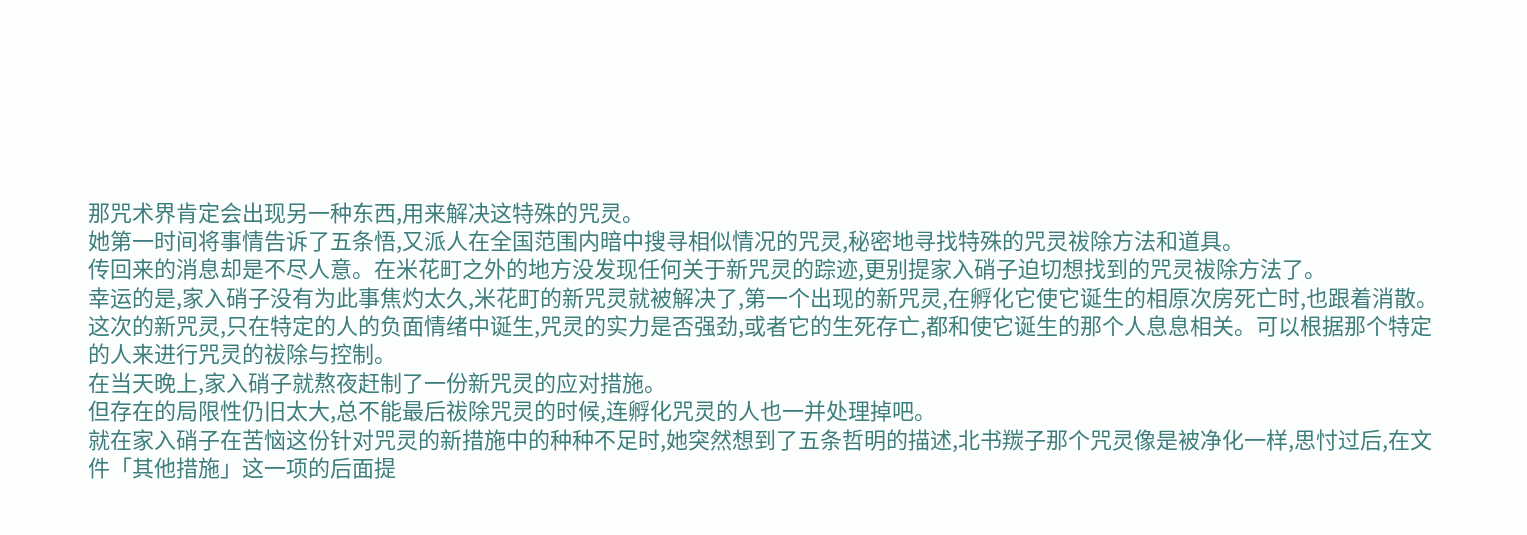那咒术界肯定会出现另一种东西,用来解决这特殊的咒灵。
她第一时间将事情告诉了五条悟,又派人在全国范围内暗中搜寻相似情况的咒灵,秘密地寻找特殊的咒灵祓除方法和道具。
传回来的消息却是不尽人意。在米花町之外的地方没发现任何关于新咒灵的踪迹,更别提家入硝子迫切想找到的咒灵祓除方法了。
幸运的是,家入硝子没有为此事焦灼太久,米花町的新咒灵就被解决了,第一个出现的新咒灵,在孵化它使它诞生的相原次房死亡时,也跟着消散。
这次的新咒灵,只在特定的人的负面情绪中诞生,咒灵的实力是否强劲,或者它的生死存亡,都和使它诞生的那个人息息相关。可以根据那个特定的人来进行咒灵的祓除与控制。
在当天晚上,家入硝子就熬夜赶制了一份新咒灵的应对措施。
但存在的局限性仍旧太大,总不能最后祓除咒灵的时候,连孵化咒灵的人也一并处理掉吧。
就在家入硝子在苦恼这份针对咒灵的新措施中的种种不足时,她突然想到了五条哲明的描述,北书羰子那个咒灵像是被净化一样,思忖过后,在文件「其他措施」这一项的后面提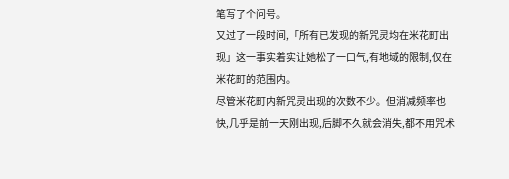笔写了个问号。
又过了一段时间,「所有已发现的新咒灵均在米花町出现」这一事实着实让她松了一口气,有地域的限制,仅在米花町的范围内。
尽管米花町内新咒灵出现的次数不少。但消减频率也快,几乎是前一天刚出现,后脚不久就会消失,都不用咒术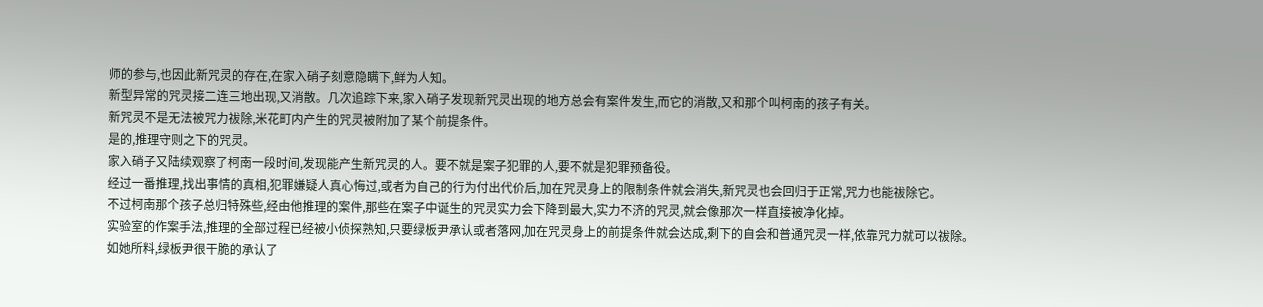师的参与,也因此新咒灵的存在,在家入硝子刻意隐瞒下,鲜为人知。
新型异常的咒灵接二连三地出现,又消散。几次追踪下来,家入硝子发现新咒灵出现的地方总会有案件发生,而它的消散,又和那个叫柯南的孩子有关。
新咒灵不是无法被咒力祓除,米花町内产生的咒灵被附加了某个前提条件。
是的,推理守则之下的咒灵。
家入硝子又陆续观察了柯南一段时间,发现能产生新咒灵的人。要不就是案子犯罪的人,要不就是犯罪预备役。
经过一番推理,找出事情的真相,犯罪嫌疑人真心悔过,或者为自己的行为付出代价后,加在咒灵身上的限制条件就会消失,新咒灵也会回归于正常,咒力也能祓除它。
不过柯南那个孩子总归特殊些,经由他推理的案件,那些在案子中诞生的咒灵实力会下降到最大,实力不济的咒灵,就会像那次一样直接被净化掉。
实验室的作案手法,推理的全部过程已经被小侦探熟知,只要绿板尹承认或者落网,加在咒灵身上的前提条件就会达成,剩下的自会和普通咒灵一样,依靠咒力就可以祓除。
如她所料,绿板尹很干脆的承认了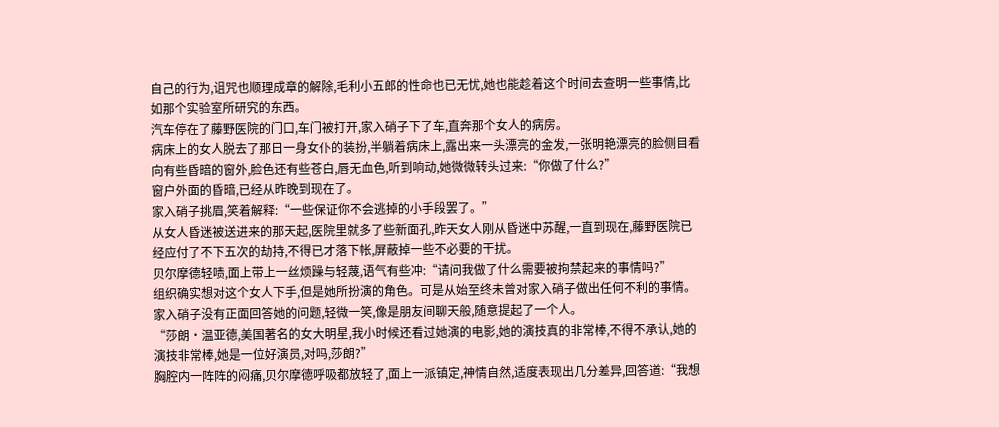自己的行为,诅咒也顺理成章的解除,毛利小五郎的性命也已无忧,她也能趁着这个时间去查明一些事情,比如那个实验室所研究的东西。
汽车停在了藤野医院的门口,车门被打开,家入硝子下了车,直奔那个女人的病房。
病床上的女人脱去了那日一身女仆的装扮,半躺着病床上,露出来一头漂亮的金发,一张明艳漂亮的脸侧目看向有些昏暗的窗外,脸色还有些苍白,唇无血色,听到响动,她微微转头过来:“你做了什么?”
窗户外面的昏暗,已经从昨晚到现在了。
家入硝子挑眉,笑着解释:“一些保证你不会逃掉的小手段罢了。”
从女人昏迷被送进来的那天起,医院里就多了些新面孔,昨天女人刚从昏迷中苏醒,一直到现在,藤野医院已经应付了不下五次的劫持,不得已才落下帐,屏蔽掉一些不必要的干扰。
贝尔摩德轻啧,面上带上一丝烦躁与轻蔑,语气有些冲:“请问我做了什么需要被拘禁起来的事情吗?”
组织确实想对这个女人下手,但是她所扮演的角色。可是从始至终未曾对家入硝子做出任何不利的事情。
家入硝子没有正面回答她的问题,轻微一笑,像是朋友间聊天般,随意提起了一个人。
“莎朗·温亚德,美国著名的女大明星,我小时候还看过她演的电影,她的演技真的非常棒,不得不承认,她的演技非常棒,她是一位好演员,对吗,莎朗?”
胸腔内一阵阵的闷痛,贝尔摩德呼吸都放轻了,面上一派镇定,神情自然,适度表现出几分差异,回答道:“我想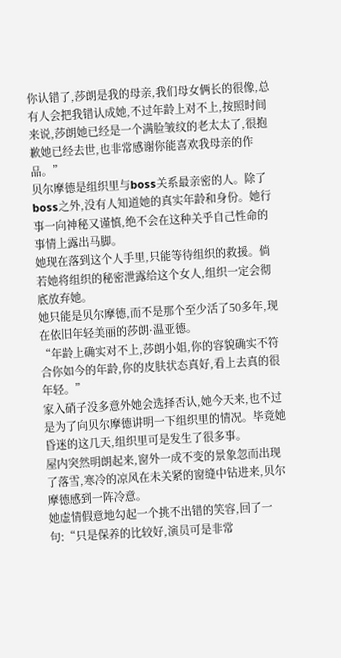你认错了,莎朗是我的母亲,我们母女俩长的很像,总有人会把我错认成她,不过年龄上对不上,按照时间来说,莎朗她已经是一个满脸皱纹的老太太了,很抱歉她已经去世,也非常感谢你能喜欢我母亲的作品。”
贝尔摩德是组织里与boss关系最亲密的人。除了boss之外,没有人知道她的真实年龄和身份。她行事一向神秘又谨慎,绝不会在这种关乎自己性命的事情上露出马脚。
她现在落到这个人手里,只能等待组织的救援。倘若她将组织的秘密泄露给这个女人,组织一定会彻底放弃她。
她只能是贝尔摩德,而不是那个至少活了50多年,现在依旧年轻美丽的莎朗·温亚德。
“年龄上确实对不上,莎朗小姐,你的容貌确实不符合你如今的年龄,你的皮肤状态真好,看上去真的很年轻。”
家入硝子没多意外她会选择否认,她今天来,也不过是为了向贝尔摩德讲明一下组织里的情况。毕竟她昏迷的这几天,组织里可是发生了很多事。
屋内突然明朗起来,窗外一成不变的景象忽而出现了落雪,寒冷的凉风在未关紧的窗缝中钻进来,贝尔摩德感到一阵冷意。
她虚情假意地勾起一个挑不出错的笑容,回了一句:“只是保养的比较好,演员可是非常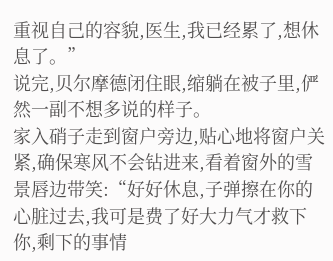重视自己的容貌,医生,我已经累了,想休息了。”
说完,贝尔摩德闭住眼,缩躺在被子里,俨然一副不想多说的样子。
家入硝子走到窗户旁边,贴心地将窗户关紧,确保寒风不会钻进来,看着窗外的雪景唇边带笑:“好好休息,子弹擦在你的心脏过去,我可是费了好大力气才救下你,剩下的事情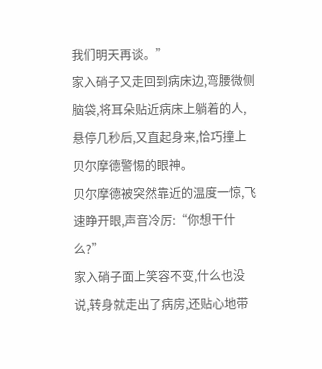我们明天再谈。”
家入硝子又走回到病床边,弯腰微侧脑袋,将耳朵贴近病床上躺着的人,悬停几秒后,又直起身来,恰巧撞上贝尔摩德警惕的眼神。
贝尔摩德被突然靠近的温度一惊,飞速睁开眼,声音冷厉:“你想干什么?”
家入硝子面上笑容不变,什么也没说,转身就走出了病房,还贴心地带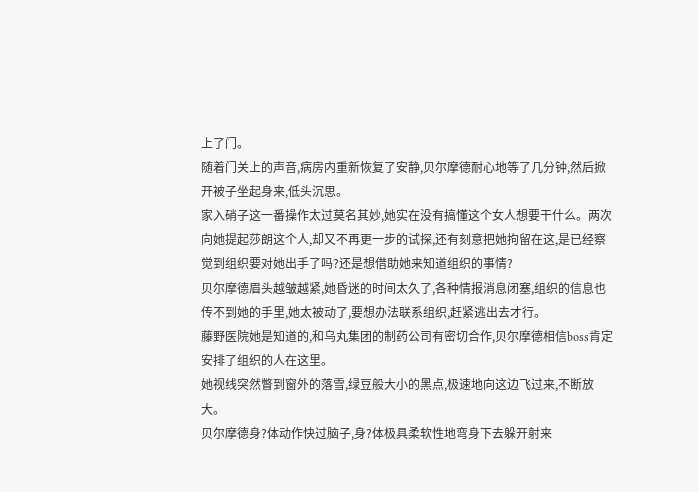上了门。
随着门关上的声音,病房内重新恢复了安静,贝尔摩德耐心地等了几分钟,然后掀开被子坐起身来,低头沉思。
家入硝子这一番操作太过莫名其妙,她实在没有搞懂这个女人想要干什么。两次向她提起莎朗这个人,却又不再更一步的试探,还有刻意把她拘留在这,是已经察觉到组织要对她出手了吗?还是想借助她来知道组织的事情?
贝尔摩德眉头越皱越紧,她昏迷的时间太久了,各种情报消息闭塞,组织的信息也传不到她的手里,她太被动了,要想办法联系组织,赶紧逃出去才行。
藤野医院她是知道的,和乌丸集团的制药公司有密切合作,贝尔摩德相信boss肯定安排了组织的人在这里。
她视线突然瞥到窗外的落雪,绿豆般大小的黑点,极速地向这边飞过来,不断放大。
贝尔摩德身?体动作快过脑子,身?体极具柔软性地弯身下去躲开射来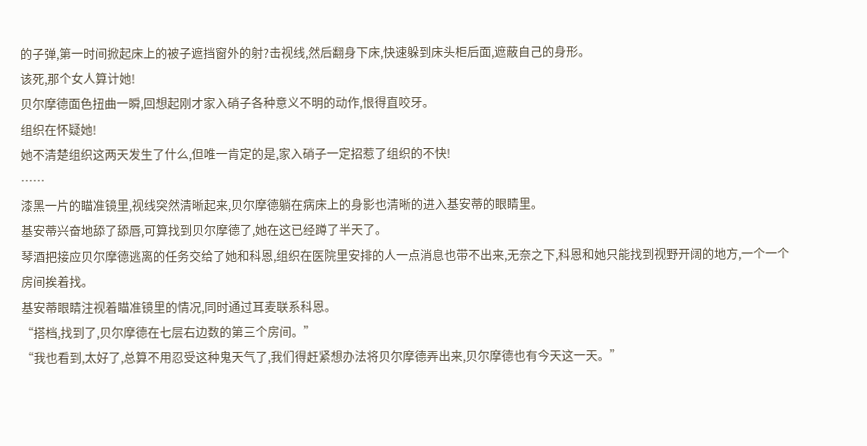的子弹,第一时间掀起床上的被子遮挡窗外的射?击视线,然后翻身下床,快速躲到床头柜后面,遮蔽自己的身形。
该死,那个女人算计她!
贝尔摩德面色扭曲一瞬,回想起刚才家入硝子各种意义不明的动作,恨得直咬牙。
组织在怀疑她!
她不清楚组织这两天发生了什么,但唯一肯定的是,家入硝子一定招惹了组织的不快!
……
漆黑一片的瞄准镜里,视线突然清晰起来,贝尔摩德躺在病床上的身影也清晰的进入基安蒂的眼睛里。
基安蒂兴奋地舔了舔唇,可算找到贝尔摩德了,她在这已经蹲了半天了。
琴酒把接应贝尔摩德逃离的任务交给了她和科恩,组织在医院里安排的人一点消息也带不出来,无奈之下,科恩和她只能找到视野开阔的地方,一个一个房间挨着找。
基安蒂眼睛注视着瞄准镜里的情况,同时通过耳麦联系科恩。
“搭档,找到了,贝尔摩德在七层右边数的第三个房间。”
“我也看到,太好了,总算不用忍受这种鬼天气了,我们得赶紧想办法将贝尔摩德弄出来,贝尔摩德也有今天这一天。”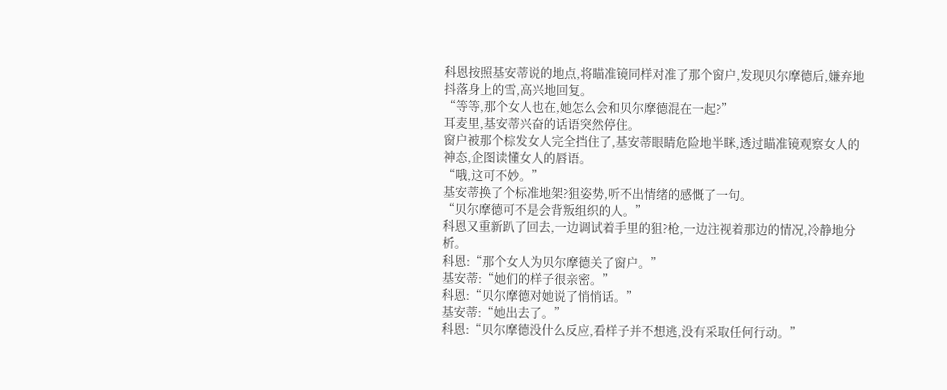科恩按照基安蒂说的地点,将瞄准镜同样对准了那个窗户,发现贝尔摩德后,嫌弃地抖落身上的雪,高兴地回复。
“等等,那个女人也在,她怎么会和贝尔摩德混在一起?”
耳麦里,基安蒂兴奋的话语突然停住。
窗户被那个棕发女人完全挡住了,基安蒂眼睛危险地半眯,透过瞄准镜观察女人的神态,企图读懂女人的唇语。
“哦,这可不妙。”
基安蒂换了个标准地架?狙姿势,听不出情绪的感慨了一句。
“贝尔摩德可不是会背叛组织的人。”
科恩又重新趴了回去,一边调试着手里的狙?枪,一边注视着那边的情况,冷静地分析。
科恩:“那个女人为贝尔摩德关了窗户。”
基安蒂:“她们的样子很亲密。”
科恩:“贝尔摩德对她说了悄悄话。”
基安蒂:“她出去了。”
科恩:“贝尔摩德没什么反应,看样子并不想逃,没有采取任何行动。”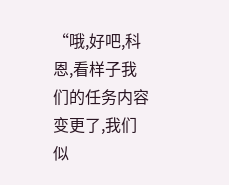“哦,好吧,科恩,看样子我们的任务内容变更了,我们似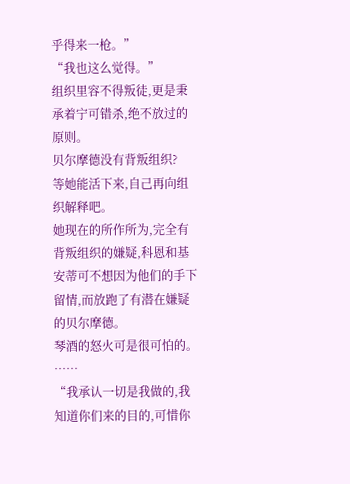乎得来一枪。”
“我也这么觉得。”
组织里容不得叛徒,更是秉承着宁可错杀,绝不放过的原则。
贝尔摩德没有背叛组织?
等她能活下来,自己再向组织解释吧。
她现在的所作所为,完全有背叛组织的嫌疑,科恩和基安蒂可不想因为他们的手下留情,而放跑了有潜在嫌疑的贝尔摩德。
琴酒的怒火可是很可怕的。
……
“我承认一切是我做的,我知道你们来的目的,可惜你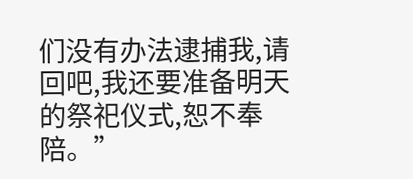们没有办法逮捕我,请回吧,我还要准备明天的祭祀仪式,恕不奉陪。”